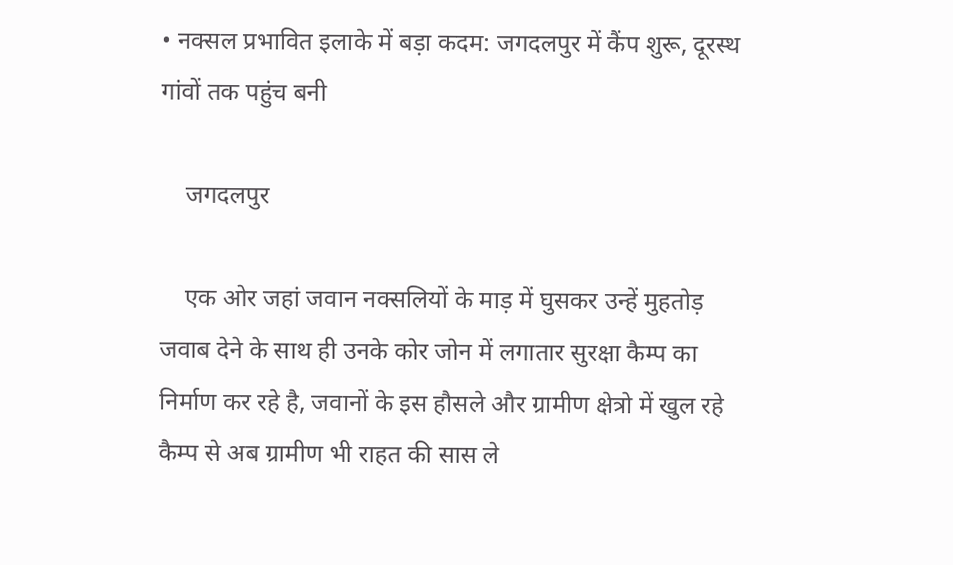• नक्सल प्रभावित इलाके में बड़ा कदम: जगदलपुर में कैंप शुरू, दूरस्थ गांवों तक पहुंच बनी

    जगदलपुर

    एक ओर जहां जवान नक्सलियों के माड़ में घुसकर उन्हें मुहतोड़ जवाब देने के साथ ही उनके कोर जोन में लगातार सुरक्षा कैम्प का निर्माण कर रहे है, जवानों के इस हौसले और ग्रामीण क्षेत्रो में खुल रहे कैम्प से अब ग्रामीण भी राहत की सास ले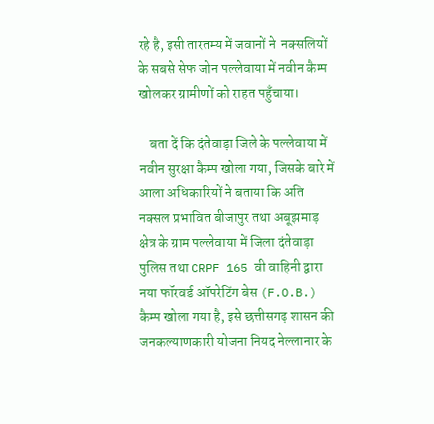रहे है, इसी तारतम्य में जवानों ने  नक्सलियों के सबसे सेफ जोन पल्लेवाया में नवीन कैम्प खोलकर ग्रामीणों को राहत पहुँचाया।

    बता दें कि दंतेवाड़ा जिले के पल्लेवाया में नवीन सुरक्षा कैम्प खोला गया, जिसके बारे में आला अधिकारियों ने बताया कि अति नक्सल प्रभावित बीजापुर तथा अबूझमाड़ क्षेत्र के ग्राम पल्लेवाया में जिला दंतेवाड़ा पुलिस तथा CRPF 165 वी वाहिनी द्वारा नया फॉरवर्ड ऑपरेटिंग बेस (F.O.B.) कैम्प खोला गया है, इसे छत्तीसगढ़ शासन की जनकल्याणकारी योजना नियद नेल्लानार के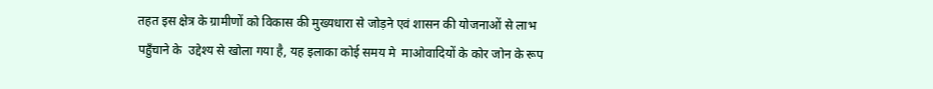तहत इस क्षेत्र के ग्रामीणों को विकास की मुख्यधारा से जोड़ने एवं शासन की योजनाओं से लाभ पहुँचाने के  उद्देश्य से खोला गया है, यह इलाका कोई समय मे  माओवादियों के कोर जोन के रूप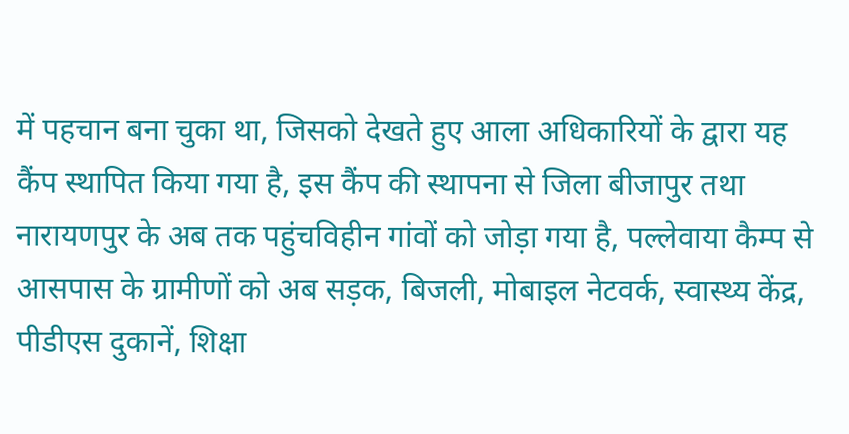में पहचान बना चुका था, जिसको देखते हुए आला अधिकारियों के द्वारा यह कैंप स्थापित किया गया है, इस कैंप की स्थापना से जिला बीजापुर तथा नारायणपुर के अब तक पहुंचविहीन गांवों को जोड़ा गया है, पल्लेवाया कैम्प से आसपास के ग्रामीणों को अब सड़क, बिजली, मोबाइल नेटवर्क, स्वास्थ्य केंद्र, पीडीएस दुकानें, शिक्षा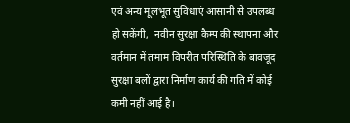एवं अन्य मूलभूत सुविधाएं आसानी से उपलब्ध हो सकेंगी,  नवीन सुरक्षा कैम्प की स्थापना और वर्तमान में तमाम विपरीत परिस्थिति के बावजूद सुरक्षा बलों द्वारा निर्माण कार्य की गति में कोई कमी नहीं आई है।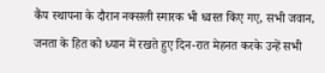कैंप स्थापना के दौरान नक्सली स्मारक भी ध्वस्त किए गए, सभी जवान, जनता के हित को ध्यान में रखते हुए दिन-रात मेहनत करके उन्हें सभी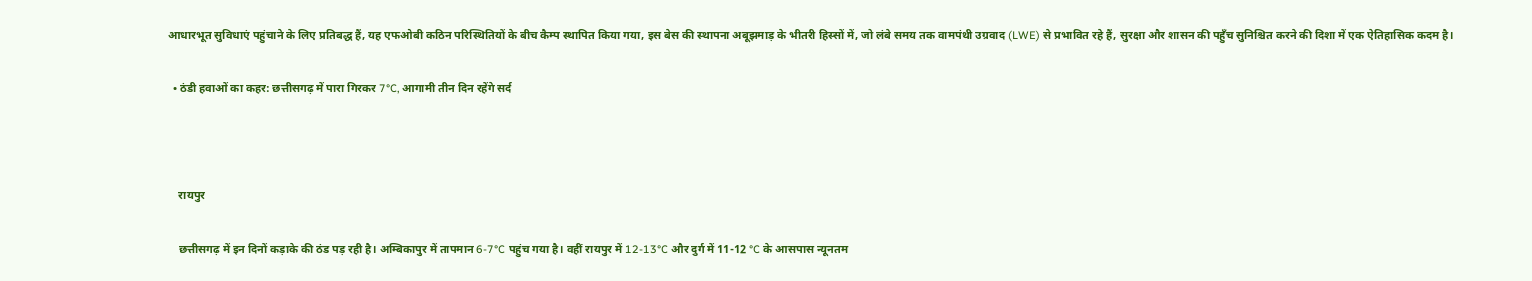आधारभूत सुविधाएं पहुंचाने के लिए प्रतिबद्ध हैं, यह एफओबी कठिन परिस्थितियों के बीच कैम्प स्थापित किया गया, इस बेस की स्थापना अबूझमाड़ के भीतरी हिस्सों में, जो लंबे समय तक वामपंथी उग्रवाद (LWE) से प्रभावित रहे हैं, सुरक्षा और शासन की पहुँच सुनिश्चित करने की दिशा में एक ऐतिहासिक कदम है।

  • ठंडी हवाओं का कहर: छत्तीसगढ़ में पारा गिरकर 7°C, आगामी तीन दिन रहेंगे सर्द



    रायपुर

    छत्तीसगढ़ में इन दिनों कड़ाके की ठंड पड़ रही है। अम्बिकापुर में तापमान 6-7°C पहुंच गया है। वहीं रायपुर में 12-13°C और दुर्ग में 11-12 °C के आसपास न्यूनतम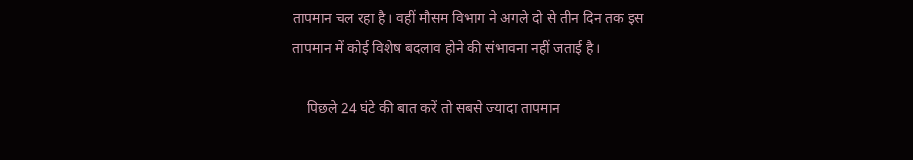तापमान चल रहा है। वहीं मौसम विभाग ने अगले दो से तीन दिन तक इस तापमान में कोई विशेष बदलाव होने की संभावना नहीं जताई है।

    पिछले 24 घंटे की बात करें तो सबसे ज्यादा तापमान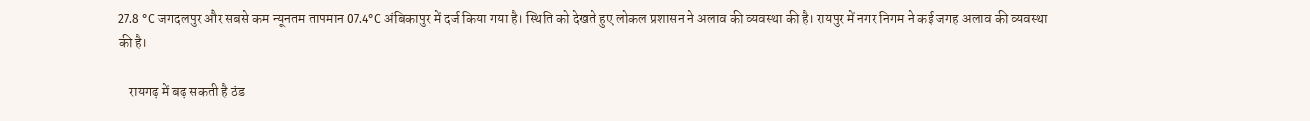27.8 °C जगदलपुर और सबसे कम न्यूनतम तापमान 07.4°C अंबिकापुर में दर्ज किया गया है। स्थिति को देखते हुए लोकल प्रशासन ने अलाव की व्यवस्था की है। रायपुर में नगर निगम ने कई जगह अलाव की व्यवस्था की है।

    रायगढ़ में बढ़ सकती है ठंड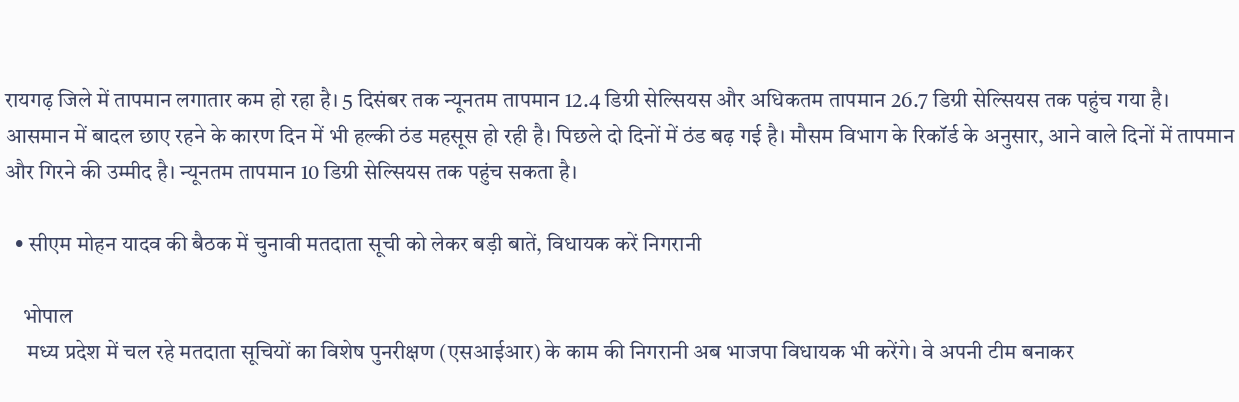रायगढ़ जिले में तापमान लगातार कम हो रहा है। 5 दिसंबर तक न्यूनतम तापमान 12.4 डिग्री सेल्सियस और अधिकतम तापमान 26.7 डिग्री सेल्सियस तक पहुंच गया है। आसमान में बादल छाए रहने के कारण दिन में भी हल्की ठंड महसूस हो रही है। पिछले दो दिनों में ठंड बढ़ गई है। मौसम विभाग के रिकॉर्ड के अनुसार, आने वाले दिनों में तापमान और गिरने की उम्मीद है। न्यूनतम तापमान 10 डिग्री सेल्सियस तक पहुंच सकता है।

  • सीएम मोहन यादव की बैठक में चुनावी मतदाता सूची को लेकर बड़ी बातें, विधायक करें निगरानी

    भोपाल
     मध्य प्रदेश में चल रहे मतदाता सूचियों का विशेष पुनरीक्षण (एसआईआर) के काम की निगरानी अब भाजपा विधायक भी करेंगे। वे अपनी टीम बनाकर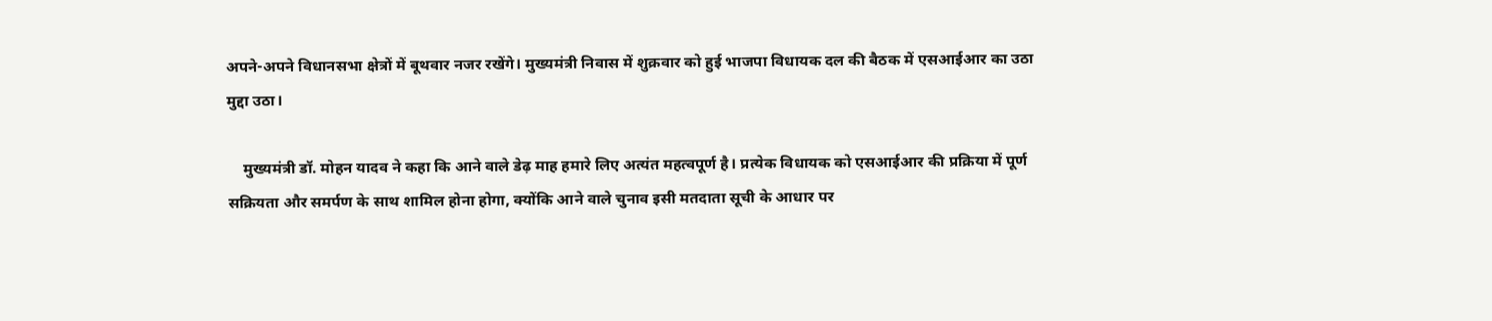अपने-अपने विधानसभा क्षेत्रों में बूथवार नजर रखेंगे। मुख्यमंत्री निवास में शुक्रवार को हुई भाजपा विधायक दल की बैठक में एसआईआर का उठा मुद्दा उठा।

    मुख्यमंत्री डॉ. मोहन यादव ने कहा कि आने वाले डेढ़ माह हमारे लिए अत्यंत महत्वपूर्ण है। प्रत्येक विधायक को एसआईआर की प्रक्रिया में पूर्ण सक्रियता और समर्पण के साथ शामिल होना होगा, क्योंकि आने वाले चुनाव इसी मतदाता सूची के आधार पर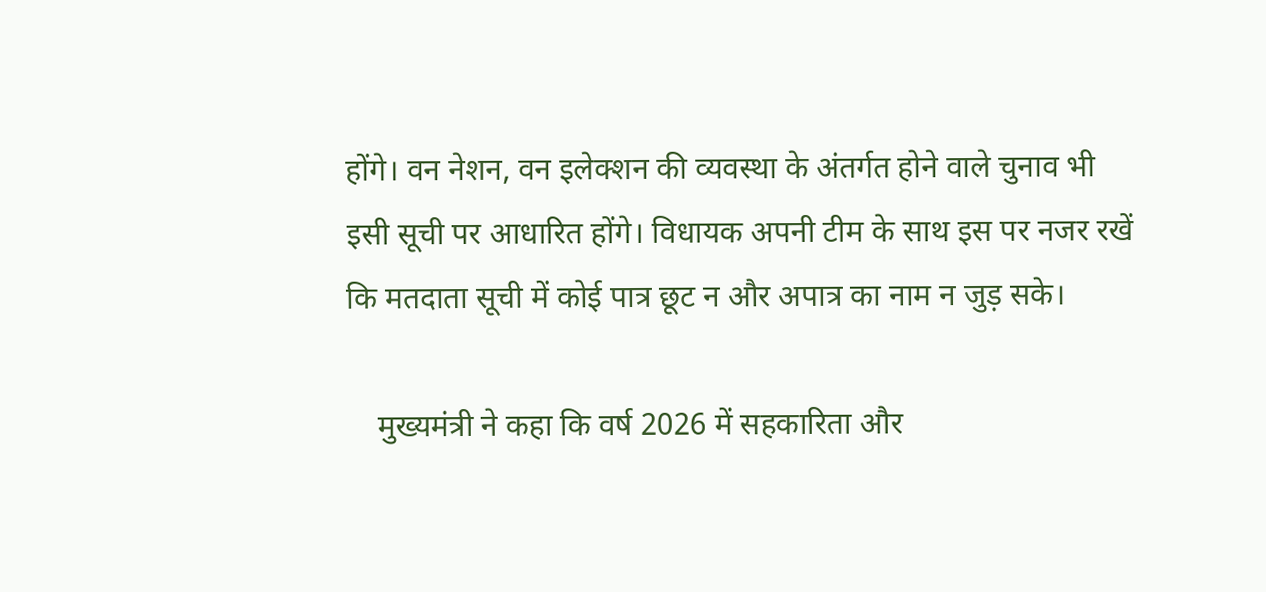होंगे। वन नेशन, वन इलेक्शन की व्यवस्था के अंतर्गत होने वाले चुनाव भी इसी सूची पर आधारित होंगे। विधायक अपनी टीम के साथ इस पर नजर रखें कि मतदाता सूची में कोई पात्र छूट न और अपात्र का नाम न जुड़ सके।

    मुख्यमंत्री ने कहा कि वर्ष 2026 में सहकारिता और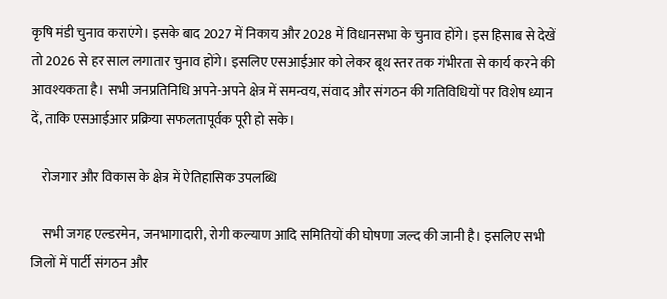कृषि मंडी चुनाव कराएंगे। इसके बाद 2027 में निकाय और 2028 में विधानसभा के चुनाव होंगे। इस हिसाब से देखें तो 2026 से हर साल लगातार चुनाव होंगे। इसलिए एसआईआर को लेकर बूथ स्तर तक गंभीरता से कार्य करने की आवश्यकता है। सभी जनप्रतिनिधि अपने-अपने क्षेत्र में समन्वय, संवाद और संगठन की गतिविधियों पर विशेष ध्यान दें, ताकि एसआईआर प्रक्रिया सफलतापूर्वक पूरी हो सके।

    रोजगार और विकास के क्षेत्र में ऐतिहासिक उपलब्धि

    सभी जगह एल्डरमेन, जनभागादारी, रोगी कल्याण आदि समितियों की घोषणा जल्द की जानी है। इसलिए सभी जिलों में पार्टी संगठन और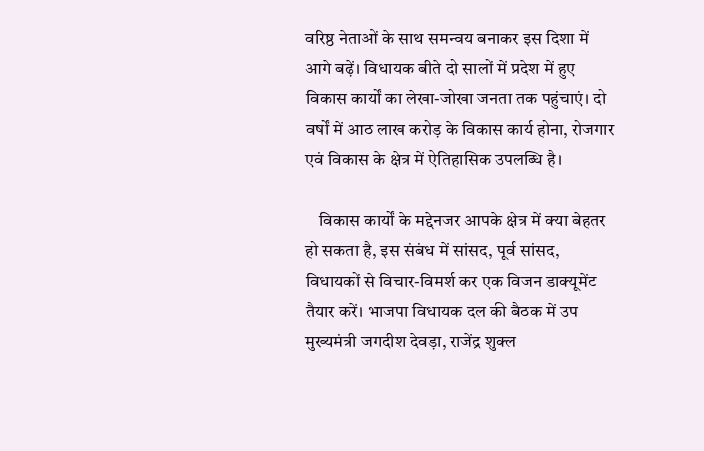वरिष्ठ नेताओं के साथ समन्वय बनाकर इस दिशा में आगे बढ़ें। विधायक बीते दो सालों में प्रदेश में हुए विकास कार्यों का लेखा-जोखा जनता तक पहुंचाएं। दो वर्षों में आठ लाख करोड़ के विकास कार्य होना, रोजगार एवं विकास के क्षेत्र में ऐतिहासिक उपलब्धि है।

    विकास कार्यों के मद्देनजर आपके क्षेत्र में क्या बेहतर हो सकता है, इस संबंध में सांसद, पूर्व सांसद, विधायकों से विचार-विमर्श कर एक विजन डाक्यूमेंट तैयार करें। भाजपा विधायक दल की बैठक में उप मुख्यमंत्री जगदीश देवड़ा, राजेंद्र शुक्ल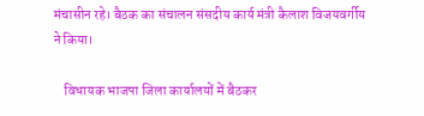मंचासीन रहे। बैठक का संचालन संसदीय कार्य मंत्री कैलाश विजयवर्गीय ने किया।

    विधायक भाजपा जिला कार्यालयों में बैठकर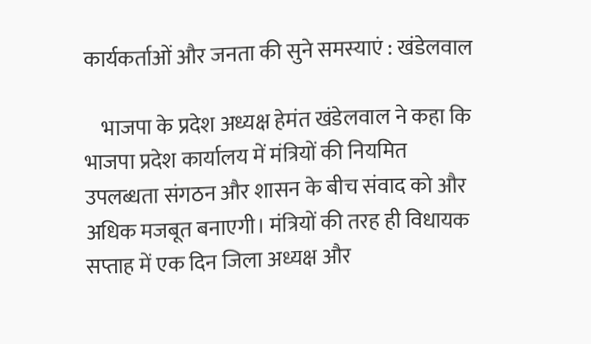कार्यकर्ताओं और जनता की सुने समस्याएं : खंडेलवाल

    भाजपा के प्रदेश अध्यक्ष हेमंत खंडेलवाल ने कहा कि भाजपा प्रदेश कार्यालय में मंत्रियों की नियमित उपलब्धता संगठन और शासन के बीच संवाद को और अधिक मजबूत बनाएगी। मंत्रियों की तरह ही विधायक सप्ताह में एक दिन जिला अध्यक्ष और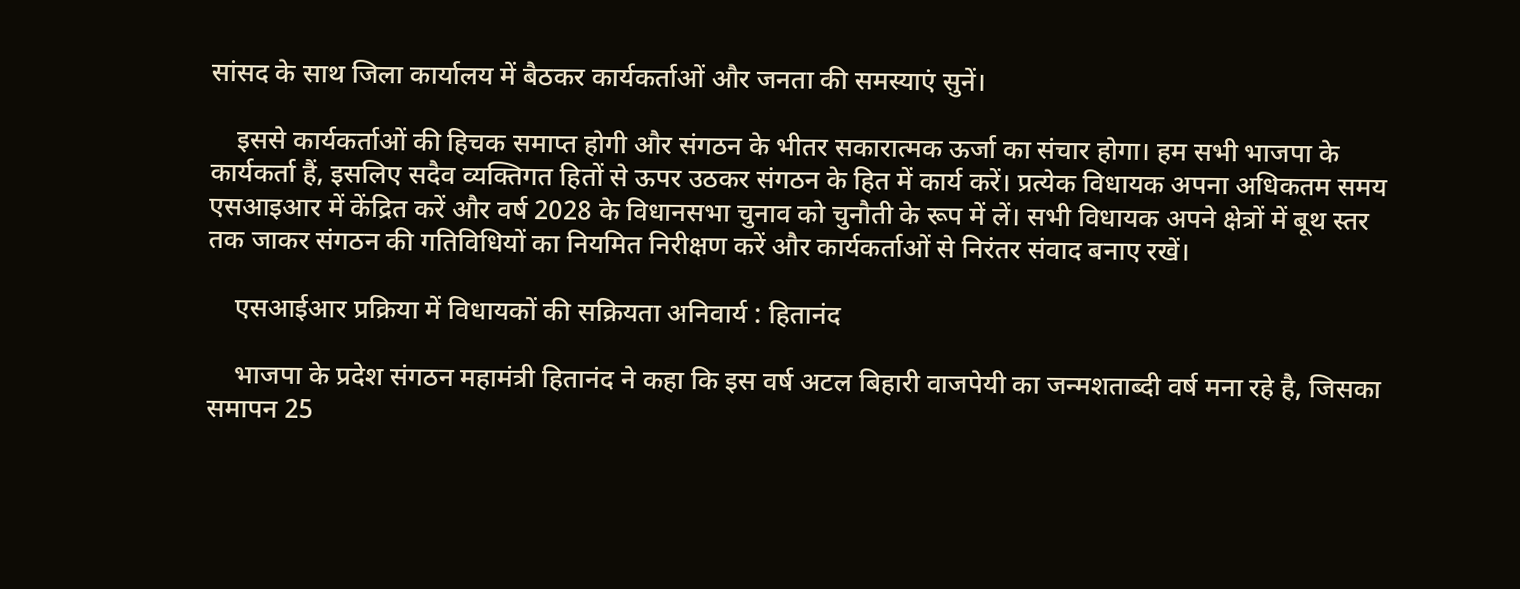सांसद के साथ जिला कार्यालय में बैठकर कार्यकर्ताओं और जनता की समस्याएं सुनें।

    इससे कार्यकर्ताओं की हिचक समाप्त होगी और संगठन के भीतर सकारात्मक ऊर्जा का संचार होगा। हम सभी भाजपा के कार्यकर्ता हैं, इसलिए सदैव व्यक्तिगत हितों से ऊपर उठकर संगठन के हित में कार्य करें। प्रत्येक विधायक अपना अधिकतम समय एसआइआर में केंद्रित करें और वर्ष 2028 के विधानसभा चुनाव को चुनौती के रूप में लें। सभी विधायक अपने क्षेत्रों में बूथ स्तर तक जाकर संगठन की गतिविधियों का नियमित निरीक्षण करें और कार्यकर्ताओं से निरंतर संवाद बनाए रखें।

    एसआईआर प्रक्रिया में विधायकों की सक्रियता अनिवार्य : हितानंद

    भाजपा के प्रदेश संगठन महामंत्री हितानंद ने कहा कि इस वर्ष अटल बिहारी वाजपेयी का जन्मशताब्दी वर्ष मना रहे है, जिसका समापन 25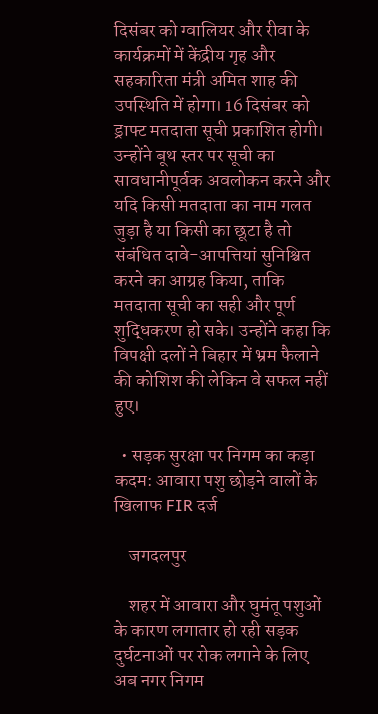दिसंबर को ग्वालियर और रीवा के कार्यक्रमों में केंद्रीय गृह और सहकारिता मंत्री अमित शाह की उपस्थिति में होगा। 16 दिसंबर को ड्राफ्ट मतदाता सूची प्रकाशित होगी। उन्होंने बूथ स्तर पर सूची का सावधानीपूर्वक अवलोकन करने और यदि किसी मतदाता का नाम गलत जुड़ा है या किसी का छूटा है तो संबंधित दावे-आपत्तियां सुनिश्चित करने का आग्रह किया, ताकि मतदाता सूची का सही और पूर्ण शुद्धिकरण हो सके। उन्होंने कहा कि विपक्षी दलों ने बिहार में भ्रम फैलाने की कोशिश की लेकिन वे सफल नहीं हुए।

  • सड़क सुरक्षा पर निगम का कड़ा कदम: आवारा पशु छोड़ने वालों के खिलाफ FIR दर्ज

    जगदलपुर

    शहर में आवारा और घुमंतू पशुओं के कारण लगातार हो रही सड़क दुर्घटनाओं पर रोक लगाने के लिए अब नगर निगम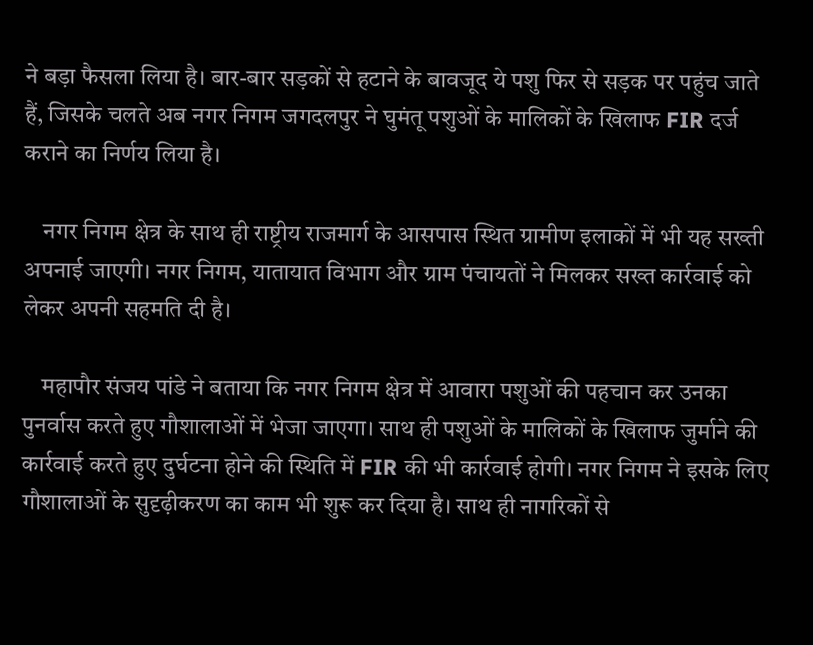ने बड़ा फैसला लिया है। बार-बार सड़कों से हटाने के बावजूद ये पशु फिर से सड़क पर पहुंच जाते हैं, जिसके चलते अब नगर निगम जगदलपुर ने घुमंतू पशुओं के मालिकों के खिलाफ FIR दर्ज कराने का निर्णय लिया है।

    नगर निगम क्षेत्र के साथ ही राष्ट्रीय राजमार्ग के आसपास स्थित ग्रामीण इलाकों में भी यह सख्ती अपनाई जाएगी। नगर निगम, यातायात विभाग और ग्राम पंचायतों ने मिलकर सख्त कार्रवाई को लेकर अपनी सहमति दी है।

    महापौर संजय पांडे ने बताया कि नगर निगम क्षेत्र में आवारा पशुओं की पहचान कर उनका पुनर्वास करते हुए गौशालाओं में भेजा जाएगा। साथ ही पशुओं के मालिकों के खिलाफ जुर्माने की कार्रवाई करते हुए दुर्घटना होने की स्थिति में FIR की भी कार्रवाई होगी। नगर निगम ने इसके लिए गौशालाओं के सुदृढ़ीकरण का काम भी शुरू कर दिया है। साथ ही नागरिकों से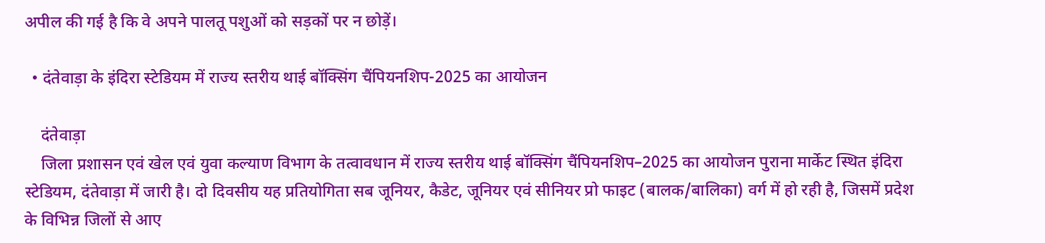अपील की गई है कि वे अपने पालतू पशुओं को सड़कों पर न छोड़ें।

  • दंतेवाड़ा के इंदिरा स्टेडियम में राज्य स्तरीय थाई बॉक्सिंग चैंपियनशिप-2025 का आयोजन

    दंतेवाड़ा
    जिला प्रशासन एवं खेल एवं युवा कल्याण विभाग के तत्वावधान में राज्य स्तरीय थाई बॉक्सिंग चैंपियनशिप–2025 का आयोजन पुराना मार्केट स्थित इंदिरा स्टेडियम, दंतेवाड़ा में जारी है। दो दिवसीय यह प्रतियोगिता सब जूनियर, कैडेट, जूनियर एवं सीनियर प्रो फाइट (बालक/बालिका) वर्ग में हो रही है, जिसमें प्रदेश के विभिन्न जिलों से आए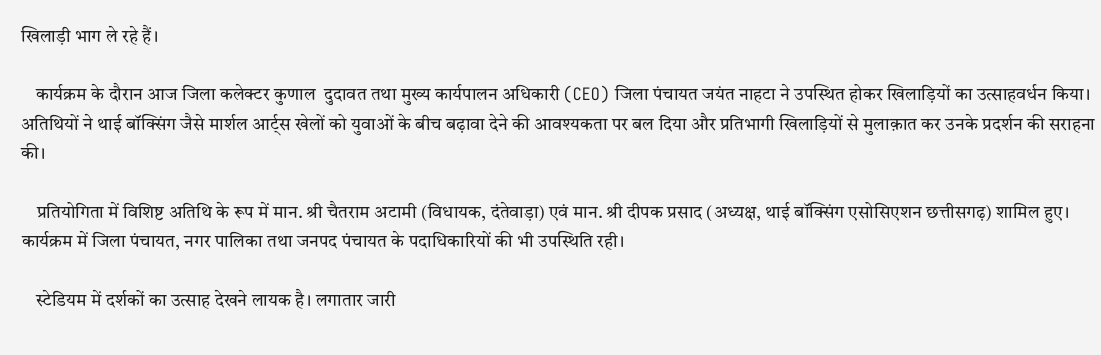खिलाड़ी भाग ले रहे हैं।

    कार्यक्रम के दौरान आज जिला कलेक्टर कुणाल  दुदावत तथा मुख्य कार्यपालन अधिकारी (CEO) जिला पंचायत जयंत नाहटा ने उपस्थित होकर खिलाड़ियों का उत्साहवर्धन किया। अतिथियों ने थाई बॉक्सिंग जैसे मार्शल आर्ट्स खेलों को युवाओं के बीच बढ़ावा देने की आवश्यकता पर बल दिया और प्रतिभागी खिलाड़ियों से मुलाक़ात कर उनके प्रदर्शन की सराहना की।

    प्रतियोगिता में विशिष्ट अतिथि के रूप में मान. श्री चैतराम अटामी (विधायक, दंतेवाड़ा) एवं मान. श्री दीपक प्रसाद (अध्यक्ष, थाई बॉक्सिंग एसोसिएशन छत्तीसगढ़) शामिल हुए। कार्यक्रम में जिला पंचायत, नगर पालिका तथा जनपद पंचायत के पदाधिकारियों की भी उपस्थिति रही।

    स्टेडियम में दर्शकों का उत्साह देखने लायक है। लगातार जारी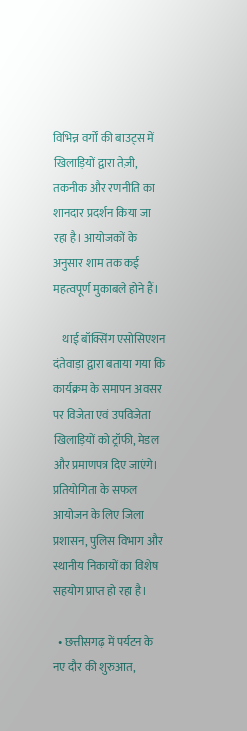विभिन्न वर्गों की बाउट्स में खिलाड़ियों द्वारा तेज़ी, तकनीक और रणनीति का शानदार प्रदर्शन किया जा रहा है। आयोजकों के अनुसार शाम तक कई महत्वपूर्ण मुकाबले होने हैं।

    थाई बॉक्सिंग एसोसिएशन दंतेवाड़ा द्वारा बताया गया कि कार्यक्रम के समापन अवसर पर विजेता एवं उपविजेता खिलाड़ियों को ट्रॉफी, मेडल और प्रमाणपत्र दिए जाएंगे। प्रतियोगिता के सफल आयोजन के लिए जिला प्रशासन, पुलिस विभाग और स्थानीय निकायों का विशेष सहयोग प्राप्त हो रहा है।

  • छत्तीसगढ़ में पर्यटन के नए दौर की शुरुआत,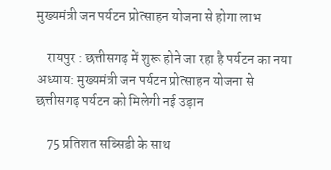मुख्यमंत्री जन पर्यटन प्रोत्साहन योजना से होगा लाभ

    रायपुर : छत्तीसगढ़ में शुरू होने जा रहा है पर्यटन का नया अध्याय: मुख्यमंत्री जन पर्यटन प्रोत्साहन योजना से छत्तीसगढ़ पर्यटन को मिलेगी नई उड़ान

    75 प्रतिशत सब्सिडी के साथ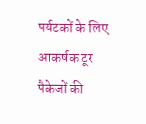पर्यटकों के लिए आकर्षक टूर पैकेजों की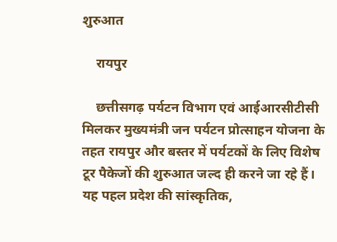शुरुआत

    रायपुर

    छत्तीसगढ़ पर्यटन विभाग एवं आईआरसीटीसी मिलकर मुख्यमंत्री जन पर्यटन प्रोत्साहन योजना के तहत रायपुर और बस्तर में पर्यटकों के लिए विशेष टूर पैकेजों की शुरुआत जल्द ही करने जा रहे हैं। यह पहल प्रदेश की सांस्कृतिक,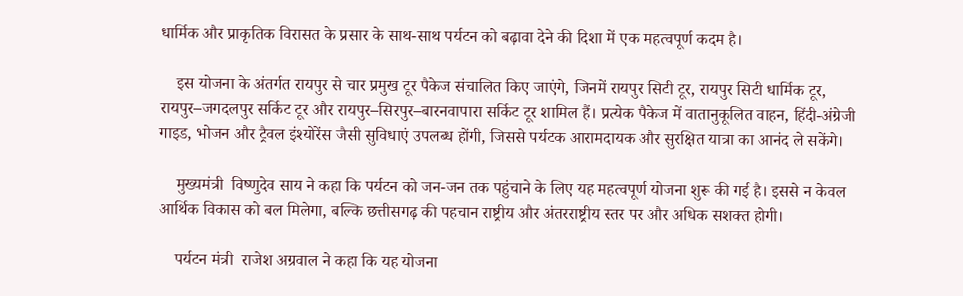धार्मिक और प्राकृतिक विरासत के प्रसार के साथ-साथ पर्यटन को बढ़ावा देने की दिशा में एक महत्वपूर्ण कदम है।

    इस योजना के अंतर्गत रायपुर से चार प्रमुख टूर पैकेज संचालित किए जाएंगे, जिनमें रायपुर सिटी टूर, रायपुर सिटी धार्मिक टूर, रायपुर–जगदलपुर सर्किट टूर और रायपुर–सिरपुर–बारनवापारा सर्किट टूर शामिल हैं। प्रत्येक पैकेज में वातानुकूलित वाहन, हिंदी-अंग्रेजी गाइड, भोजन और ट्रैवल इंश्योरेंस जैसी सुविधाएं उपलब्ध होंगी, जिससे पर्यटक आरामदायक और सुरक्षित यात्रा का आनंद ले सकेंगे।

    मुख्यमंत्री  विष्णुदेव साय ने कहा कि पर्यटन को जन-जन तक पहुंचाने के लिए यह महत्वपूर्ण योजना शुरू की गई है। इससे न केवल आर्थिक विकास को बल मिलेगा, बल्कि छत्तीसगढ़ की पहचान राष्ट्रीय और अंतरराष्ट्रीय स्तर पर और अधिक सशक्त होगी।

    पर्यटन मंत्री  राजेश अग्रवाल ने कहा कि यह योजना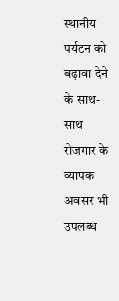स्थानीय पर्यटन को बढ़ावा देने के साथ-साथ रोजगार के व्यापक अवसर भी उपलब्ध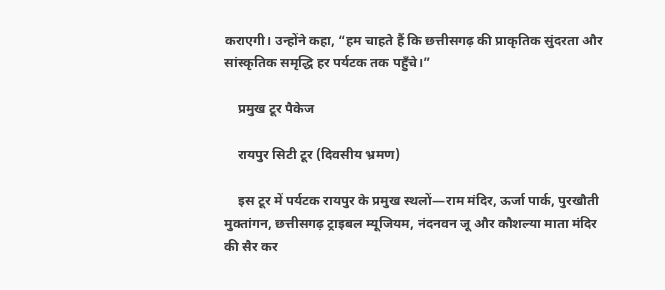कराएगी। उन्होंने कहा, “हम चाहते हैं कि छत्तीसगढ़ की प्राकृतिक सुंदरता और सांस्कृतिक समृद्धि हर पर्यटक तक पहुँचे।”

    प्रमुख टूर पैकेज

    रायपुर सिटी टूर (दिवसीय भ्रमण)

    इस टूर में पर्यटक रायपुर के प्रमुख स्थलों—राम मंदिर, ऊर्जा पार्क, पुरखौती मुक्तांगन, छत्तीसगढ़ ट्राइबल म्यूजियम, नंदनवन जू और कौशल्या माता मंदिर की सैर कर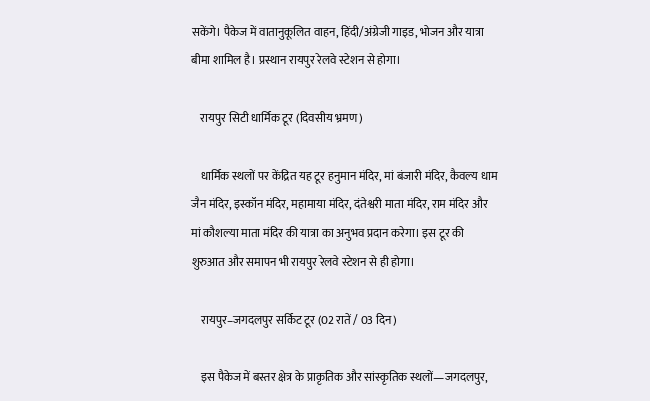सकेंगे। पैकेज में वातानुकूलित वाहन, हिंदी/अंग्रेजी गाइड, भोजन और यात्रा बीमा शामिल है। प्रस्थान रायपुर रेलवे स्टेशन से होगा।

    रायपुर सिटी धार्मिक टूर (दिवसीय भ्रमण)

    धार्मिक स्थलों पर केंद्रित यह टूर हनुमान मंदिर, मां बंजारी मंदिर, कैवल्य धाम जैन मंदिर, इस्कॉन मंदिर, महामाया मंदिर, दंतेश्वरी माता मंदिर, राम मंदिर और मां कौशल्या माता मंदिर की यात्रा का अनुभव प्रदान करेगा। इस टूर की शुरुआत और समापन भी रायपुर रेलवे स्टेशन से ही होगा।

    रायपुर–जगदलपुर सर्किट टूर (02 रातें / 03 दिन)

    इस पैकेज में बस्तर क्षेत्र के प्राकृतिक और सांस्कृतिक स्थलों—जगदलपुर,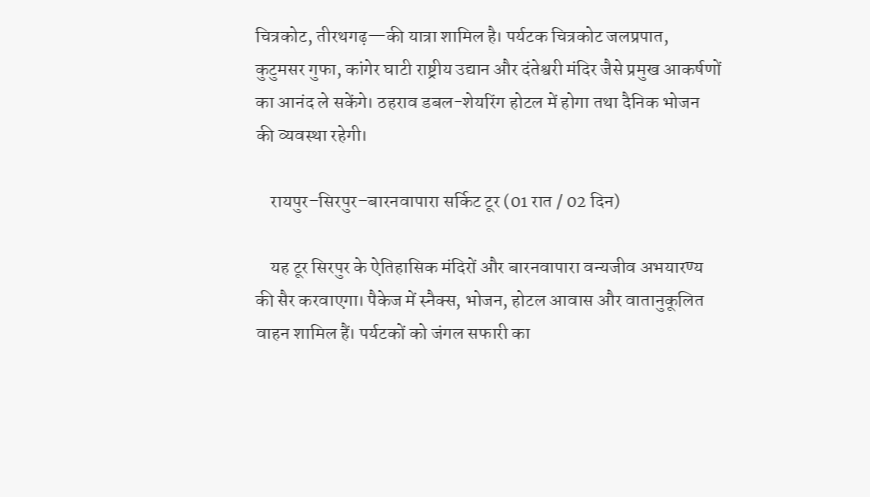चित्रकोट, तीरथगढ़—की यात्रा शामिल है। पर्यटक चित्रकोट जलप्रपात, कुटुमसर गुफा, कांगेर घाटी राष्ट्रीय उद्यान और दंतेश्वरी मंदिर जैसे प्रमुख आकर्षणों का आनंद ले सकेंगे। ठहराव डबल-शेयरिंग होटल में होगा तथा दैनिक भोजन की व्यवस्था रहेगी।

    रायपुर–सिरपुर–बारनवापारा सर्किट टूर (01 रात / 02 दिन)

    यह टूर सिरपुर के ऐतिहासिक मंदिरों और बारनवापारा वन्यजीव अभयारण्य की सैर करवाएगा। पैकेज में स्नैक्स, भोजन, होटल आवास और वातानुकूलित वाहन शामिल हैं। पर्यटकों को जंगल सफारी का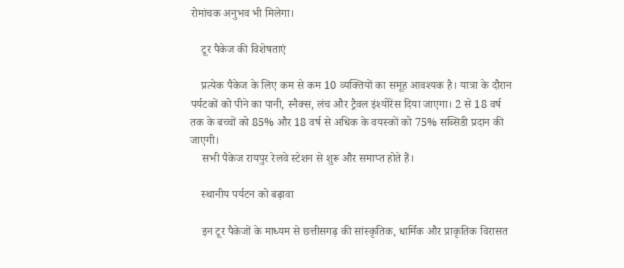रोमांचक अनुभव भी मिलेगा।

    टूर पैकेज की विशेषताएं

    प्रत्येक पैकेज के लिए कम से कम 10 व्यक्तियों का समूह आवश्यक है। यात्रा के दौरान पर्यटकों को पीने का पानी, स्नैक्स, लंच और ट्रैवल इंश्योरेंस दिया जाएगा। 2 से 18 वर्ष तक के बच्चों को 85% और 18 वर्ष से अधिक के वयस्कों को 75% सब्सिडी प्रदान की जाएगी।
    सभी पैकेज रायपुर रेलवे स्टेशन से शुरू और समाप्त होते हैं।

    स्थानीय पर्यटन को बढ़ावा

    इन टूर पैकेजों के माध्यम से छत्तीसगढ़ की सांस्कृतिक, धार्मिक और प्राकृतिक विरासत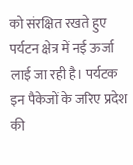को संरक्षित रखते हुए पर्यटन क्षेत्र में नई ऊर्जा लाई जा रही है। पर्यटक इन पैकेजों के जरिए प्रदेश की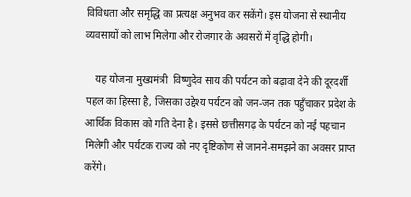विविधता और समृद्धि का प्रत्यक्ष अनुभव कर सकेंगे। इस योजना से स्थानीय व्यवसायों को लाभ मिलेगा और रोजगार के अवसरों में वृद्धि होगी।

    यह योजना मुख्यमंत्री  विष्णुदेव साय की पर्यटन को बढ़ावा देने की दूरदर्शी पहल का हिस्सा है, जिसका उद्देश्य पर्यटन को जन-जन तक पहुँचाकर प्रदेश के आर्थिक विकास को गति देना है। इससे छत्तीसगढ़ के पर्यटन को नई पहचान मिलेगी और पर्यटक राज्य को नए दृष्टिकोण से जानने-समझने का अवसर प्राप्त करेंगे।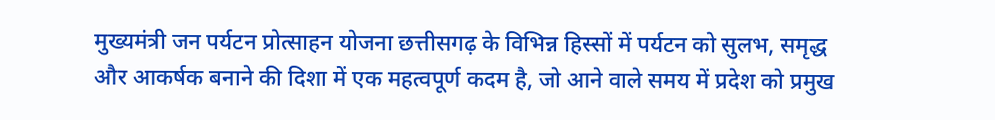मुख्यमंत्री जन पर्यटन प्रोत्साहन योजना छत्तीसगढ़ के विभिन्न हिस्सों में पर्यटन को सुलभ, समृद्ध और आकर्षक बनाने की दिशा में एक महत्वपूर्ण कदम है, जो आने वाले समय में प्रदेश को प्रमुख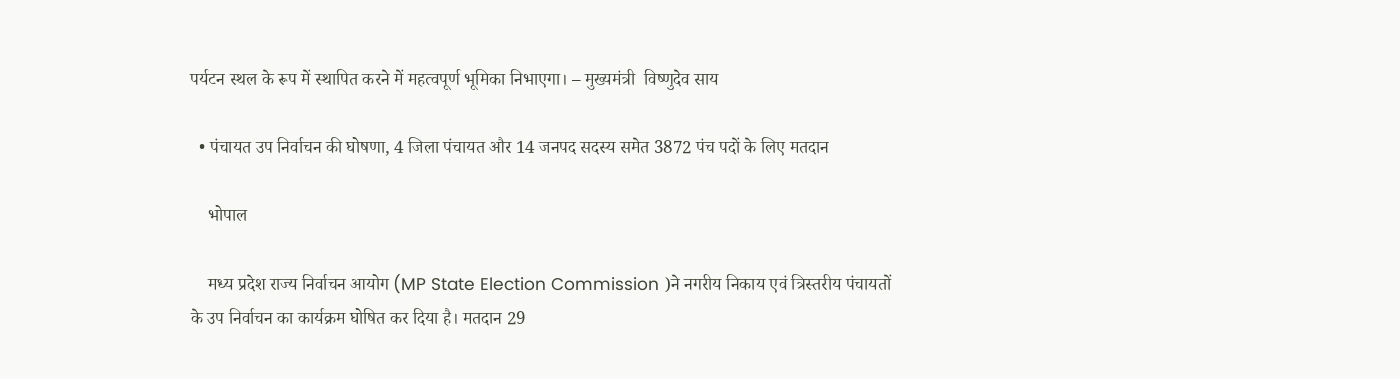पर्यटन स्थल के रूप में स्थापित करने में महत्वपूर्ण भूमिका निभाएगा। – मुख्यमंत्री  विष्णुदेव साय

  • पंचायत उप निर्वाचन की घोषणा, 4 जिला पंचायत और 14 जनपद सदस्य समेत 3872 पंच पदों के लिए मतदान

    भोपाल

    मध्य प्रदेश राज्य निर्वाचन आयोग (MP State Election Commission )ने नगरीय निकाय एवं त्रिस्तरीय पंचायतों के उप निर्वाचन का कार्यक्रम घोषित कर दिया है। मतदान 29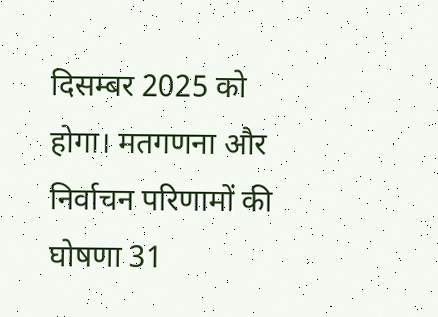दिसम्बर 2025 को होगा। मतगणना और निर्वाचन परिणामों की घोषणा 31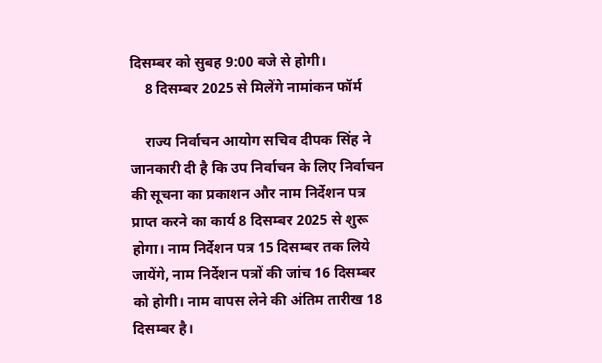दिसम्बर को सुबह 9:00 बजे से होगी।
    8 दिसम्बर 2025 से मिलेंगे नामांकन फॉर्म

    राज्य निर्वाचन आयोग सचिव दीपक सिंह ने जानकारी दी है कि उप निर्वाचन के लिए निर्वाचन की सूचना का प्रकाशन और नाम निर्देशन पत्र प्राप्त करने का कार्य 8 दिसम्बर 2025 से शुरू होगा। नाम निर्देशन पत्र 15 दिसम्बर तक लिये जायेंगे, नाम निर्देशन पत्रों की जांच 16 दिसम्बर को होगी। नाम वापस लेने की अंतिम तारीख 18 दिसम्बर है।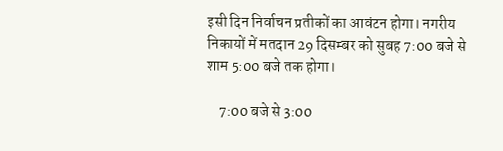इसी दिन निर्वाचन प्रतीकों का आवंटन होगा। नगरीय निकायों में मतदान 29 दिसम्बर को सुबह 7:00 बजे से शाम 5:00 बजे तक होगा।

    7:00 बजे से 3:00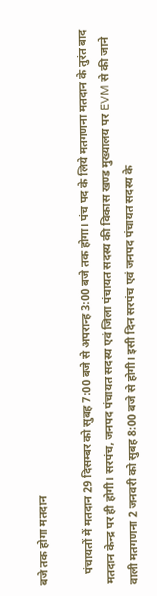बजे तक होगा मतदान

    पंचायतों में मतदान 29 दिसम्बर को सुबह 7:00 बजे से अपरान्ह 3:00 बजे तक होगा। पंच पद के लिये मतगणना मतदान के तुरंत बाद मतदान केन्द्र पर ही होगी। सरपंच, जनपद पंचायत सदस्य एवं जिला पंचायत सदस्य की विकास खण्ड मुख्यालय पर EVM से की जाने वाली मतगणना 2 जनवरी को सुबह 8:00 बजे से होगी। इसी दिन सरपंच एवं जनपद पंचायत सदस्य के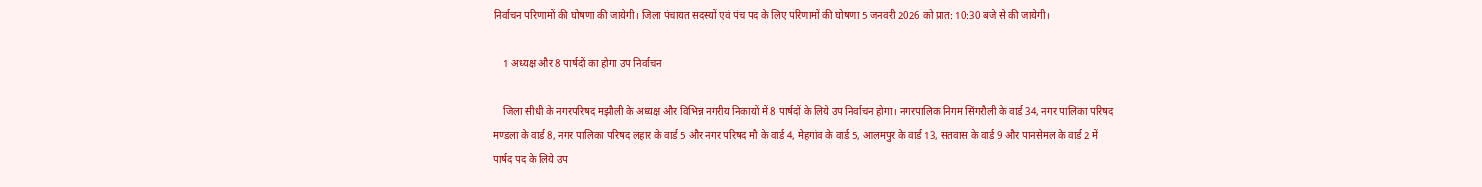निर्वाचन परिणामों की घोषणा की जायेगी। जिला पंचायत सदस्यों एवं पंच पद के लिए परिणामों की घोषणा 5 जनवरी 2026 को प्रात: 10:30 बजे से की जायेगी।

    1 अध्यक्ष और 8 पार्षदों का होगा उप निर्वाचन

    जिला सीधी के नगरपरिषद मझौली के अध्यक्ष और विभिन्न नगरीय निकायों में 8 पार्षदों के लिये उप निर्वाचन होगा। नगरपालिक निगम सिंगरौली के वार्ड 34, नगर पालिका परिषद मण्डला के वार्ड 8, नगर पालिका परिषद लहार के वार्ड 5 और नगर परिषद मौ के वार्ड 4, मेहगांव के वार्ड 5, आलमपुर के वार्ड 13, सतवास के वार्ड 9 और पानसेमल के वार्ड 2 में पार्षद पद के लिये उप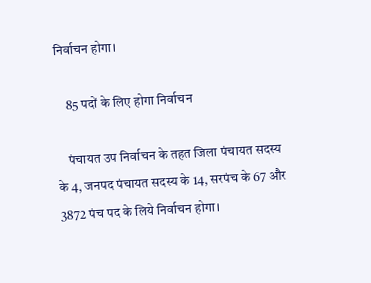निर्वाचन होगा।

    85 पदों के लिए होगा निर्वाचन

    पंचायत उप निर्वाचन के तहत जिला पंचायत सदस्य के 4, जनपद पंचायत सदस्य के 14, सरपंच के 67 और 3872 पंच पद के लिये निर्वाचन होगा।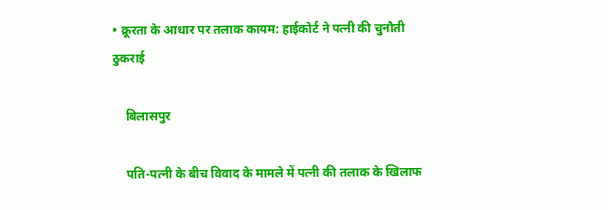• क्रूरता के आधार पर तलाक कायम: हाईकोर्ट ने पत्नी की चुनौती ठुकराई

    बिलासपुर

    पति-पत्नी के बीच विवाद के मामले में पत्नी की तलाक के खिलाफ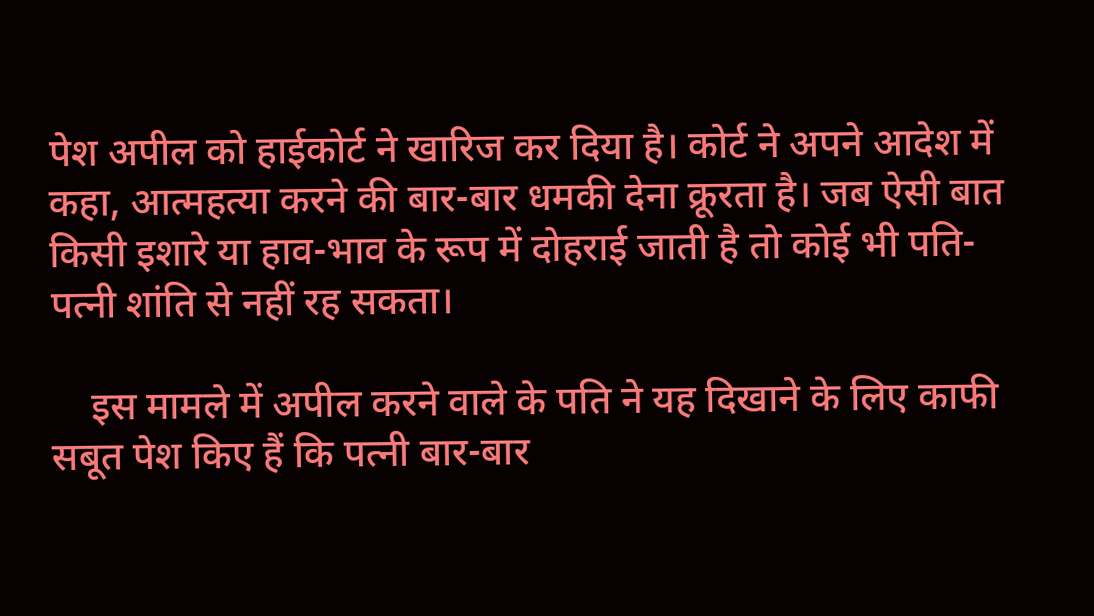पेश अपील को हाईकोर्ट ने खारिज कर दिया है। कोर्ट ने अपने आदेश में कहा, आत्महत्या करने की बार-बार धमकी देना क्रूरता है। जब ऐसी बात किसी इशारे या हाव-भाव के रूप में दोहराई जाती है तो कोई भी पति-पत्नी शांति से नहीं रह सकता।

    इस मामले में अपील करने वाले के पति ने यह दिखाने के लिए काफी सबूत पेश किए हैं कि पत्नी बार-बार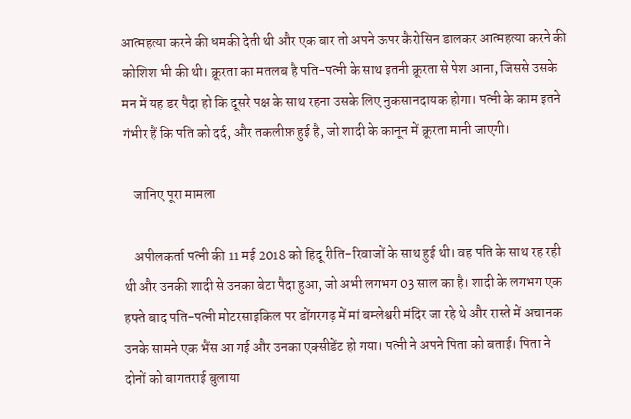आत्महत्या करने की धमकी देती थी और एक बार तो अपने ऊपर कैरोसिन डालकर आत्महत्या करने की कोशिश भी की थी। क्रूरता का मतलब है पति-पत्नी के साथ इतनी क्रूरता से पेश आना, जिससे उसके मन में यह डर पैदा हो कि दूसरे पक्ष के साथ रहना उसके लिए नुकसानदायक होगा। पत्नी के काम इतने गंभीर हैं कि पति को दर्द, और तकलीफ़ हुई है, जो शादी के कानून में क्रूरता मानी जाएगी।

    जानिए पूरा मामला

    अपीलकर्ता पत्नी की 11 मई 2018 को हिदू रीति-रिवाजों के साथ हुई थी। वह पति के साथ रह रही थी और उनकी शादी से उनका बेटा पैदा हुआ, जो अभी लगभग 03 साल का है। शादी के लगभग एक हफ्ते बाद पति-पत्नी मोटरसाइकिल पर डोंगरगढ़ में मां बम्लेश्वरी मंदिर जा रहे थे और रास्ते में अचानक उनके सामने एक भैंस आ गई और उनका एक्सीडेंट हो गया। पत्नी ने अपने पिता को बताई। पिता ने दोनों को बागतराई बुलाया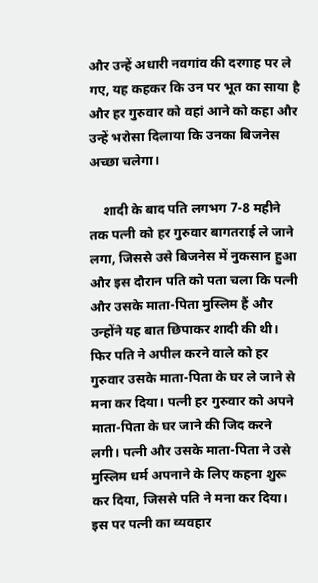और उन्हें अधारी नवगांव की दरगाह पर ले गए, यह कहकर कि उन पर भूत का साया है और हर गुरुवार को वहां आने को कहा और उन्हें भरोसा दिलाया कि उनका बिजनेस अच्छा चलेगा।

    शादी के बाद पति लगभग 7-8 महीने तक पत्नी को हर गुरुवार बागतराई ले जाने लगा, जिससे उसे बिजनेस में नुकसान हुआ और इस दौरान पति को पता चला कि पत्नी और उसके माता-पिता मुस्लिम हैं और उन्होंने यह बात छिपाकर शादी की थी। फिर पति ने अपील करने वाले को हर गुरुवार उसके माता-पिता के घर ले जाने से मना कर दिया। पत्नी हर गुरुवार को अपने माता-पिता के घर जाने की जिद करने लगी। पत्नी और उसके माता-पिता ने उसे मुस्लिम धर्म अपनाने के लिए कहना शुरू कर दिया, जिससे पति ने मना कर दिया। इस पर पत्नी का व्यवहार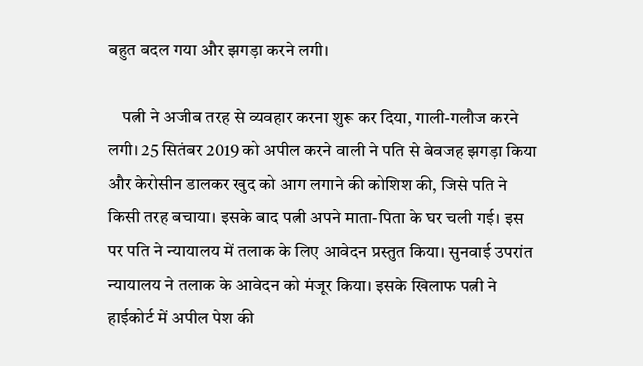बहुत बदल गया और झगड़ा करने लगी।

    पत्नी ने अजीब तरह से व्यवहार करना शुरू कर दिया, गाली-गलौज करने लगी। 25 सितंबर 2019 को अपील करने वाली ने पति से बेवजह झगड़ा किया और केरोसीन डालकर खुद को आग लगाने की कोशिश की, जिसे पति ने किसी तरह बचाया। इसके बाद पत्नी अपने माता-पिता के घर चली गई। इस पर पति ने न्यायालय में तलाक के लिए आवेदन प्रस्तुत किया। सुनवाई उपरांत न्यायालय ने तलाक के आवेदन को मंजूर किया। इसके खिलाफ पत्नी ने हाईकोर्ट में अपील पेश की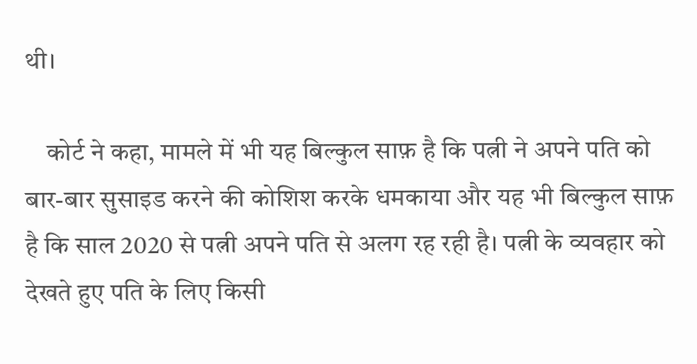थी।

    कोर्ट ने कहा, मामले में भी यह बिल्कुल साफ़ है कि पत्नी ने अपने पति को बार-बार सुसाइड करने की कोशिश करके धमकाया और यह भी बिल्कुल साफ़ है कि साल 2020 से पत्नी अपने पति से अलग रह रही है। पत्नी के व्यवहार को देखते हुए पति के लिए किसी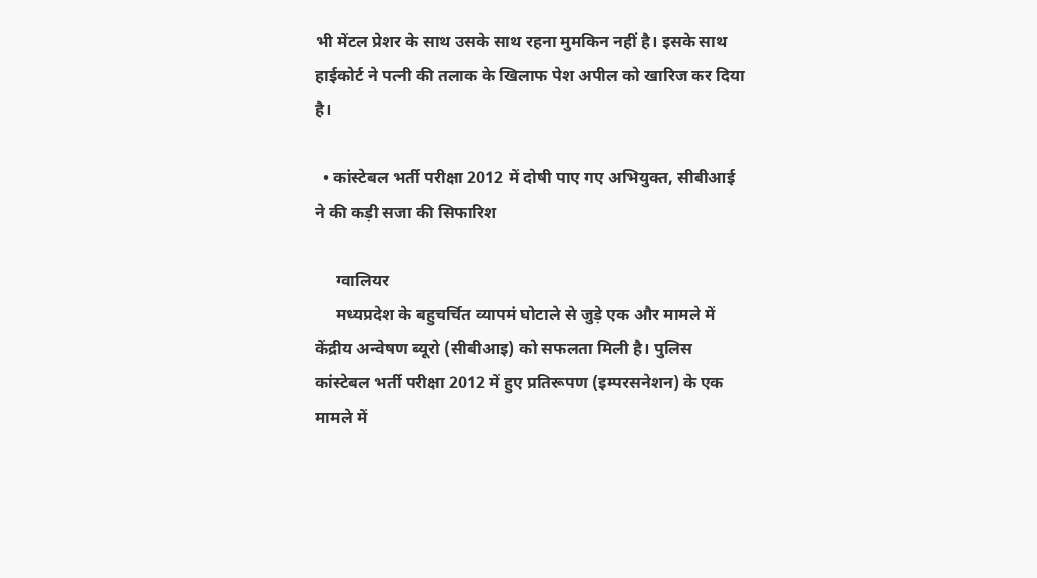भी मेंटल प्रेशर के साथ उसके साथ रहना मुमकिन नहीं है। इसके साथ हाईकोर्ट ने पत्नी की तलाक के खिलाफ पेश अपील को खारिज कर दिया है।

  • कांस्टेबल भर्ती परीक्षा 2012 में दोषी पाए गए अभियुक्त, सीबीआई ने की कड़ी सजा की सिफारिश

     ग्वालियर
     मध्यप्रदेश के बहुचर्चित व्यापमं घोटाले से जुड़े एक और मामले में केंद्रीय अन्वेषण ब्यूरो (सीबीआइ) को सफलता मिली है। पुलिस कांस्टेबल भर्ती परीक्षा 2012 में हुए प्रतिरूपण (इम्परसनेशन) के एक मामले में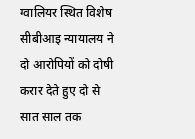ग्वालियर स्थित विशेष सीबीआइ न्यायालय ने दो आरोपियों को दोषी करार देते हुए दो से सात साल तक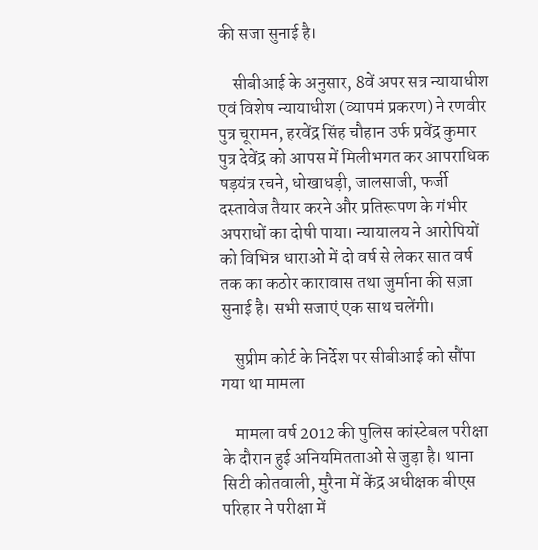की सजा सुनाई है।

    सीबीआई के अनुसार, 8वें अपर सत्र न्यायाधीश एवं विशेष न्यायाधीश (व्यापमं प्रकरण) ने रणवीर पुत्र चूरामन, हरवेंद्र सिंह चौहान उर्फ प्रवेंद्र कुमार पुत्र देवेंद्र को आपस में मिलीभगत कर आपराधिक षड़यंत्र रचने, धोखाधड़ी, जालसाजी, फर्जी दस्तावेज तैयार करने और प्रतिरूपण के गंभीर अपराधों का दोषी पाया। न्यायालय ने आरोपियों को विभिन्न धाराओं में दो वर्ष से लेकर सात वर्ष तक का कठोर कारावास तथा जुर्माना की सज़ा सुनाई है। सभी सजाएं एक साथ चलेंगी।

    सुप्रीम कोर्ट के निर्देश पर सीबीआई को सौंपा गया था मामला

    मामला वर्ष 2012 की पुलिस कांस्टेबल परीक्षा के दौरान हुई अनियमितताओं से जुड़ा है। थाना सिटी कोतवाली, मुरैना में केंद्र अधीक्षक बीएस परिहार ने परीक्षा में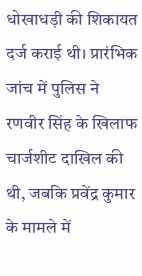धोखाधड़ी की शिकायत दर्ज कराई थी। प्रारंभिक जांच में पुलिस ने रणवीर सिंह के खिलाफ चार्जशीट दाखिल की थी, जबकि प्रवेंद्र कुमार के मामले में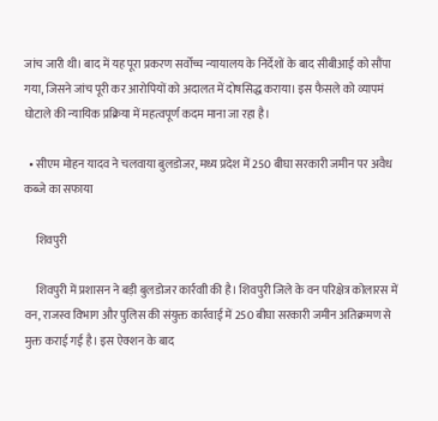जांच जारी थी। बाद में यह पूरा प्रकरण सर्वोच्च न्यायालय के निर्देशों के बाद सीबीआई को सौंपा गया, जिसने जांच पूरी कर आरोपियों को अदालत में दोषसिद्ध कराया। इस फैसले को व्यापमं घोटाले की न्यायिक प्रक्रिया में महत्वपूर्ण कदम माना जा रहा है।

  • सीएम मोहन यादव ने चलवाया बुलडोजर, मध्य प्रदेश में 250 बीघा सरकारी जमीन पर अवैध कब्जे का सफाया

     शिवपुरी

     शिवपुरी में प्रशासन ने बड़ी बुलडोजर कार्रवाी की है। शिवपुरी जिले के वन परिक्षेत्र कोलारस में वन, राजस्व विभाग और पुलिस की संयुक्त कार्रवाई में 250 बीघा सरकारी जमीन अतिक्रमण से मुक्त कराई गई है। इस ऐक्शन के बाद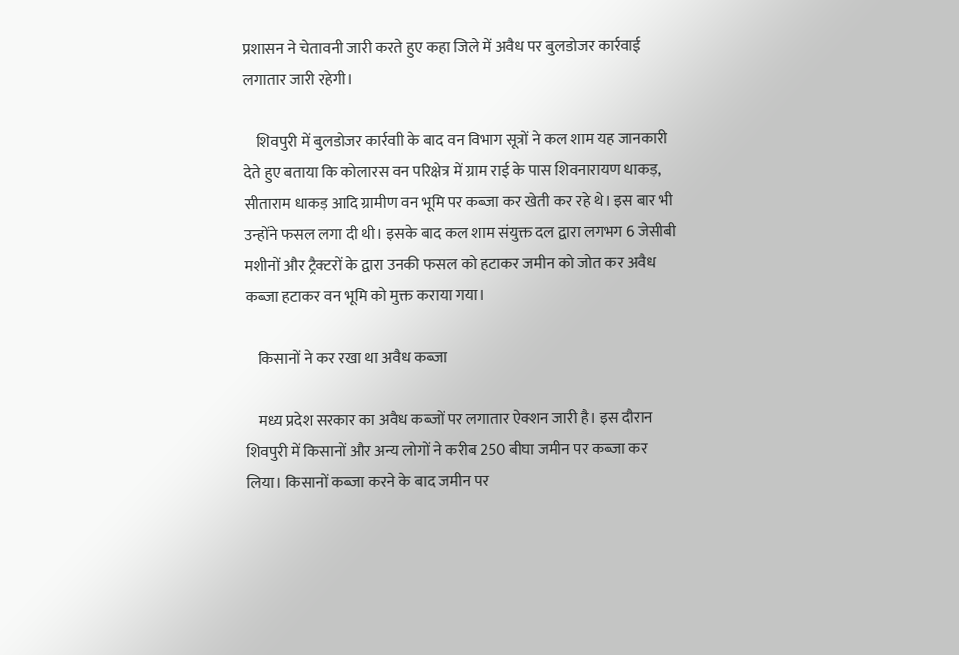प्रशासन ने चेतावनी जारी करते हुए कहा जिले में अवैध पर बुलडोजर कार्रवाई लगातार जारी रहेगी।

    शिवपुरी में बुलडोजर कार्रवाी के बाद वन विभाग सूत्रों ने कल शाम यह जानकारी देते हुए बताया कि कोलारस वन परिक्षेत्र में ग्राम राई के पास शिवनारायण धाकड़, सीताराम धाकड़ आदि ग्रामीण वन भूमि पर कब्जा कर खेती कर रहे थे। इस बार भी उन्होंने फसल लगा दी थी। इसके बाद कल शाम संयुक्त दल द्वारा लगभग 6 जेसीबी मशीनों और ट्रैक्टरों के द्वारा उनकी फसल को हटाकर जमीन को जोत कर अवैध कब्जा हटाकर वन भूमि को मुक्त कराया गया।

    किसानों ने कर रखा था अवैध कब्जा

    मध्य प्रदेश सरकार का अवैध कब्जों पर लगातार ऐक्शन जारी है। इस दौरान शिवपुरी में किसानों और अन्य लोगों ने करीब 250 बीघा जमीन पर कब्जा कर लिया। किसानों कब्जा करने के बाद जमीन पर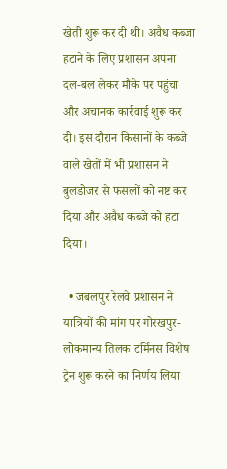खेती शुरू कर दी थी। अवैध कब्जा हटाने के लिए प्रशासन अपना दल-बल लेकर मौके पर पहुंचा और अचानक कार्रवाई शुरू कर दी। इस दौरान किसानों के कब्जे वाले खेतों में भी प्रशासन ने बुलडोजर से फसलों को नष्ट कर दिया और अवैध कब्जे को हटा दिया।

  • जबलपुर रेलवे प्रशासन ने यात्रियों की मांग पर गोरखपुर-लोकमान्य तिलक टर्मिनस विशेष ट्रेन शुरू करने का निर्णय लिया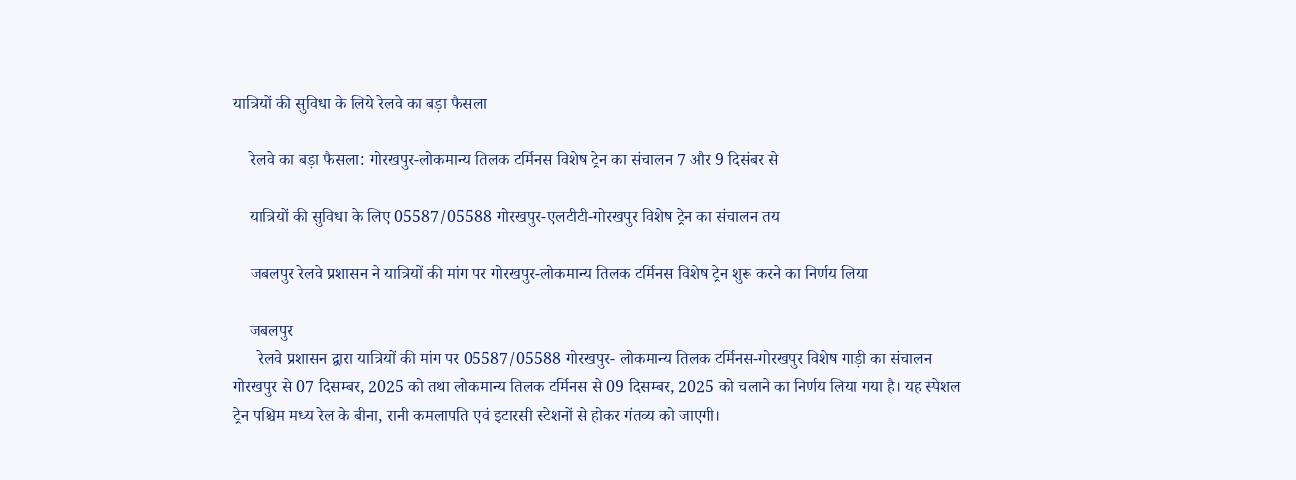यात्रियों की सुविधा के लिये रेलवे का बड़ा फैसला

    रेलवे का बड़ा फैसला: गोरखपुर-लोकमान्य तिलक टर्मिनस विशेष ट्रेन का संचालन 7 और 9 दिसंबर से

    यात्रियों की सुविधा के लिए 05587/05588 गोरखपुर-एलटीटी-गोरखपुर विशेष ट्रेन का संचालन तय

    जबलपुर रेलवे प्रशासन ने यात्रियों की मांग पर गोरखपुर-लोकमान्य तिलक टर्मिनस विशेष ट्रेन शुरू करने का निर्णय लिया

    जबलपुर
      रेलवे प्रशासन द्वारा यात्रियों की मांग पर 05587/05588 गोरखपुर- लोकमान्य तिलक टर्मिनस-गोरखपुर विशेष गाड़ी का संचालन गोरखपुर से 07 दिसम्बर, 2025 को तथा लोकमान्य तिलक टर्मिनस से 09 दिसम्बर, 2025 को चलाने का निर्णय लिया गया है। यह स्पेशल ट्रेन पश्चिम मध्य रेल के बीना, रानी कमलापति एवं इटारसी स्टेशनों से होकर गंतव्य को जाएगी।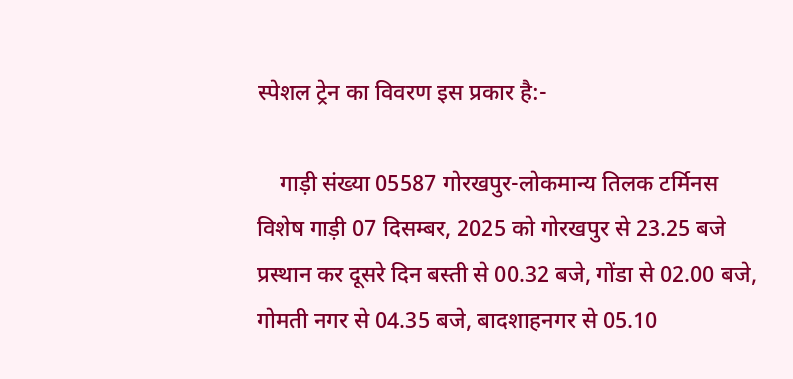स्पेशल ट्रेन का विवरण इस प्रकार है:-

    गाड़ी संख्या 05587 गोरखपुर-लोकमान्य तिलक टर्मिनस विशेष गाड़ी 07 दिसम्बर, 2025 को गोरखपुर से 23.25 बजे प्रस्थान कर दूसरे दिन बस्ती से 00.32 बजे, गोंडा से 02.00 बजे, गोमती नगर से 04.35 बजे, बादशाहनगर से 05.10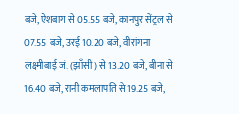बजे, ऐशबाग से 05.55 बजे, कानपुर सेंट्रल से 07.55 बजे, उरई 10.20 बजे, वीरांगना लक्ष्मीबाई जं. (झाँसी) से 13.20 बजे, बीना से 16.40 बजे, रानी कमलापति से 19.25 बजे,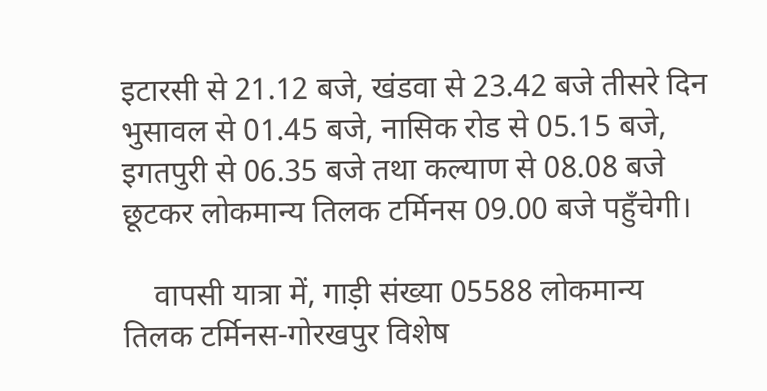इटारसी से 21.12 बजे, खंडवा से 23.42 बजे तीसरे दिन भुसावल से 01.45 बजे, नासिक रोड से 05.15 बजे, इगतपुरी से 06.35 बजे तथा कल्याण से 08.08 बजे छूटकर लोकमान्य तिलक टर्मिनस 09.00 बजे पहुँचेगी।

    वापसी यात्रा में, गाड़ी संख्या 05588 लोकमान्य तिलक टर्मिनस-गोरखपुर विशेष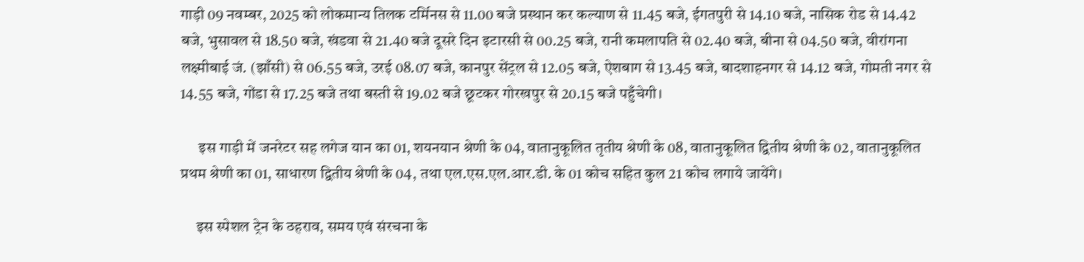गाड़ी 09 नवम्बर, 2025 को लोकमान्य तिलक टर्मिनस से 11.00 बजे प्रस्थान कर कल्याण से 11.45 बजे, ईगतपुरी से 14.10 बजे, नासिक रोड से 14.42 बजे, भुसावल से 18.50 बजे, खंडवा से 21.40 बजे दूसरे दिन इटारसी से 00.25 बजे, रानी कमलापति से 02.40 बजे, बीना से 04.50 बजे, वीरांगना लक्ष्मीबाई जं. (झाँसी) से 06.55 बजे, उरई 08.07 बजे, कानपुर सेंट्रल से 12.05 बजे, ऐशबाग से 13.45 बजे, बादशाहनगर से 14.12 बजे, गोमती नगर से 14.55 बजे, गोंडा से 17.25 बजे तथा बस्ती से 19.02 बजे छूटकर गोरखपुर से 20.15 बजे पहुँचेगी।

      इस गाड़ी में जनरेटर सह लगेज यान का 01, शयनयान श्रेणी के 04, वातानुकूलित तृतीय श्रेणी के 08, वातानुकूलित द्वितीय श्रेणी के 02, वातानुकूलित प्रथम श्रेणी का 01, साधारण द्वितीय श्रेणी के 04, तथा एल.एस.एल.आर.डी. के 01 कोच सहित कुल 21 कोच लगाये जायेंगे।

     इस स्पेशल ट्रेन के ठहराव, समय एवं संरचना के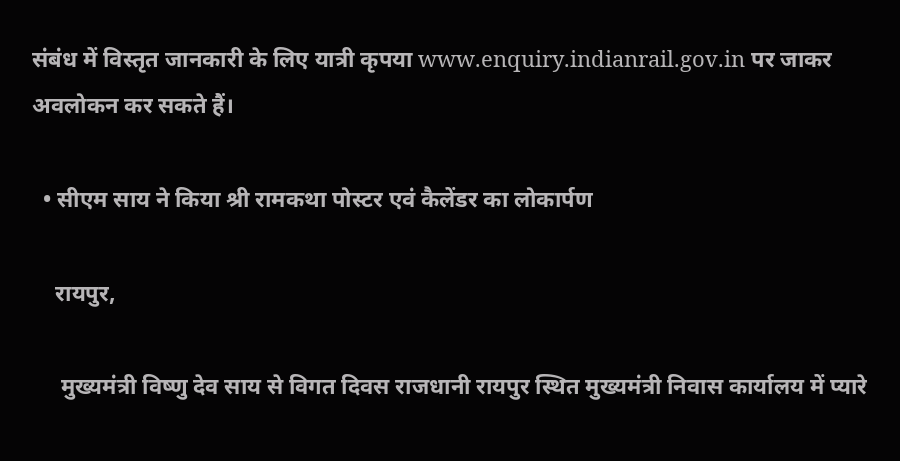संबंध में विस्तृत जानकारी के लिए यात्री कृपया www.enquiry.indianrail.gov.in पर जाकर अवलोकन कर सकते हैं।

  • सीएम साय ने किया श्री रामकथा पोस्टर एवं कैलेंडर का लोकार्पण

    रायपुर,

     मुख्यमंत्री विष्णु देव साय से विगत दिवस राजधानी रायपुर स्थित मुख्यमंत्री निवास कार्यालय में प्यारे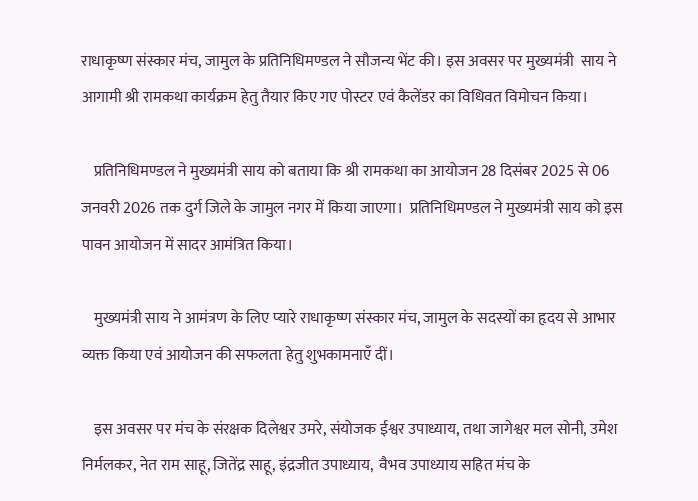राधाकृष्ण संस्कार मंच, जामुल के प्रतिनिधिमण्डल ने सौजन्य भेंट की। इस अवसर पर मुख्यमंत्री  साय ने आगामी श्री रामकथा कार्यक्रम हेतु तैयार किए गए पोस्टर एवं कैलेंडर का विधिवत विमोचन किया।

    प्रतिनिधिमण्डल ने मुख्यमंत्री साय को बताया कि श्री रामकथा का आयोजन 28 दिसंबर 2025 से 06 जनवरी 2026 तक दुर्ग जिले के जामुल नगर में किया जाएगा।  प्रतिनिधिमण्डल ने मुख्यमंत्री साय को इस पावन आयोजन में सादर आमंत्रित किया।

    मुख्यमंत्री साय ने आमंत्रण के लिए प्यारे राधाकृष्ण संस्कार मंच, जामुल के सदस्यों का हृदय से आभार व्यक्त किया एवं आयोजन की सफलता हेतु शुभकामनाएँ दीं।

    इस अवसर पर मंच के संरक्षक दिलेश्वर उमरे, संयोजक ईश्वर उपाध्याय, तथा जागेश्वर मल सोनी, उमेश निर्मलकर, नेत राम साहू, जितेंद्र साहू, इंद्रजीत उपाध्याय,  वैभव उपाध्याय सहित मंच के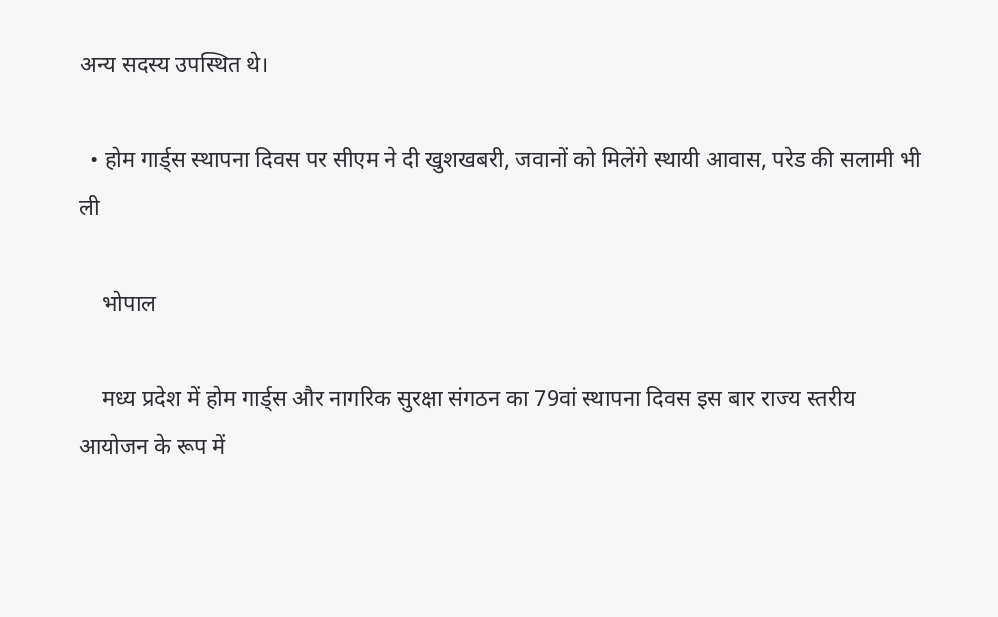अन्य सदस्य उपस्थित थे।

  • होम गार्ड्स स्थापना दिवस पर सीएम ने दी खुशखबरी, जवानों को मिलेंगे स्थायी आवास, परेड की सलामी भी ली

    भोपाल

    मध्य प्रदेश में होम गार्ड्स और नागरिक सुरक्षा संगठन का 79वां स्थापना दिवस इस बार राज्य स्तरीय आयोजन के रूप में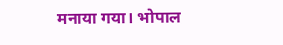मनाया गया। भोपाल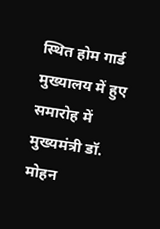स्थित होम गार्ड मुख्यालय में हुए समारोह में मुख्यमंत्री डॉ. मोहन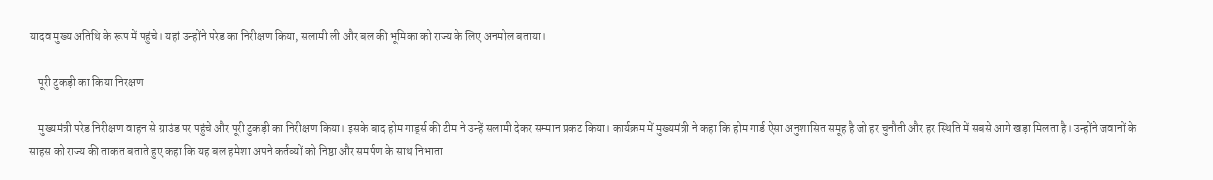यादव मुख्य अतिथि के रूप में पहुंचे। यहां उन्होंने परेड का निरीक्षण किया, सलामी ली और बल की भूमिका को राज्य के लिए अनमोल बताया।

    पूरी टुकड़ी का किया निरक्षण

    मुख्यमंत्री परेड निरीक्षण वाहन से ग्राउंड पर पहुंचे और पूरी टुकड़ी का निरीक्षण किया। इसके बाद होम गार्ड्स की टीम ने उन्हें सलामी देकर सम्मान प्रकट किया। कार्यक्रम में मुख्यमंत्री ने कहा कि होम गार्ड ऐसा अनुशासित समूह है जो हर चुनौती और हर स्थिति में सबसे आगे खड़ा मिलता है। उन्होंने जवानों के साहस को राज्य की ताकत बताते हुए कहा कि यह बल हमेशा अपने कर्तव्यों को निष्ठा और समर्पण के साथ निभाता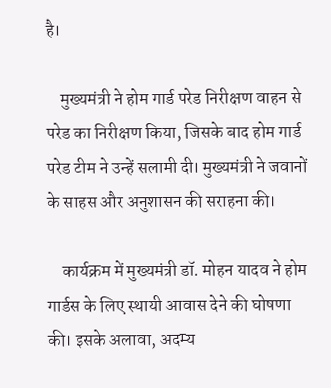है।

    मुख्यमंत्री ने होम गार्ड परेड निरीक्षण वाहन से परेड का निरीक्षण किया, जिसके बाद होम गार्ड परेड टीम ने उन्हें सलामी दी। मुख्यमंत्री ने जवानों के साहस और अनुशासन की सराहना की।

    कार्यक्रम में मुख्यमंत्री डॉ. मोहन यादव ने होम गार्डस के लिए स्थायी आवास देने की घोषणा की। इसके अलावा, अदम्य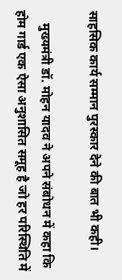साहसिक कार्य सम्मान पुरस्कार देने की बात भी कही।

    मुख्यमंत्री डॉ. मोहन यादव ने अपने संबोधन में कहा कि होम गार्ड एक ऐसा अनुशासित समूह है जो हर परिस्थिति में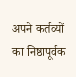अपने कर्तव्यों का निष्ठापूर्वक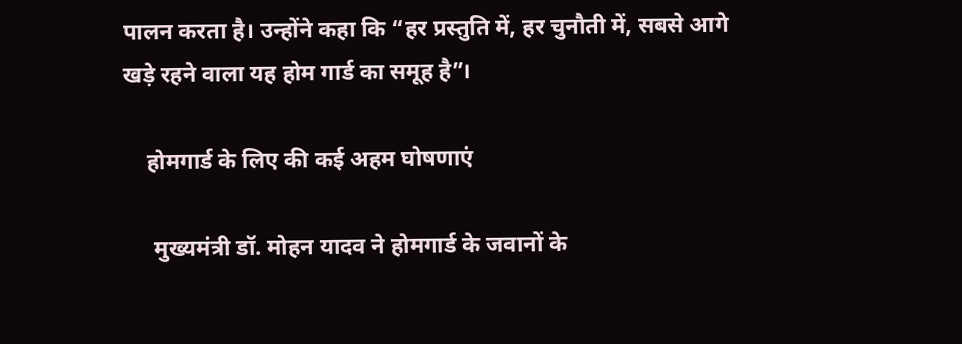पालन करता है। उन्होंने कहा कि “हर प्रस्तुति में, हर चुनौती में, सबसे आगे खड़े रहने वाला यह होम गार्ड का समूह है”।

    होमगार्ड के लिए की कई अहम घोषणाएं

     मुख्यमंत्री डॉ. मोहन यादव ने होमगार्ड के जवानों के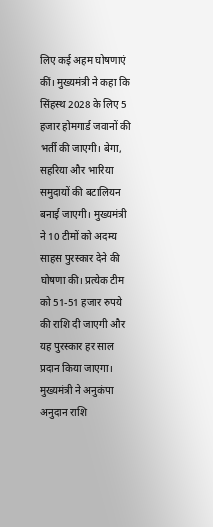लिए कई अहम घोषणाएं कीं। मुख्यमंत्री ने कहा कि सिंहस्थ 2028 के लिए 5 हजार होमगार्ड जवानों की भर्ती की जाएगी। बेगा, सहरिया और भारिया समुदायों की बटालियन बनाई जाएगी। मुख्यमंत्री ने 10 टीमों को अदम्य साहस पुरस्कार देने की घोषणा की। प्रत्येक टीम को 51-51 हजार रुपये की राशि दी जाएगी और यह पुरस्कार हर साल प्रदान किया जाएगा।  मुख्यमंत्री ने अनुकंपा अनुदान राशि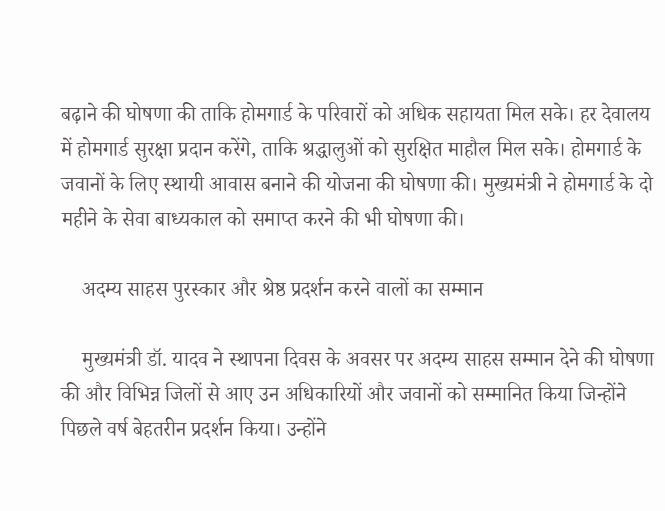बढ़ाने की घोषणा की ताकि होमगार्ड के परिवारों को अधिक सहायता मिल सके। हर देवालय में होमगार्ड सुरक्षा प्रदान करेंगे, ताकि श्रद्धालुओं को सुरक्षित माहौल मिल सके। होमगार्ड के जवानों के लिए स्थायी आवास बनाने की योजना की घोषणा की। मुख्यमंत्री ने होमगार्ड के दो महीने के सेवा बाध्यकाल को समाप्त करने की भी घोषणा की।

    अदम्य साहस पुरस्कार और श्रेष्ठ प्रदर्शन करने वालों का सम्मान

    मुख्यमंत्री डॉ. यादव ने स्थापना दिवस के अवसर पर अदम्य साहस सम्मान देने की घोषणा की और विभिन्न जिलों से आए उन अधिकारियों और जवानों को सम्मानित किया जिन्होंने पिछले वर्ष बेहतरीन प्रदर्शन किया। उन्होंने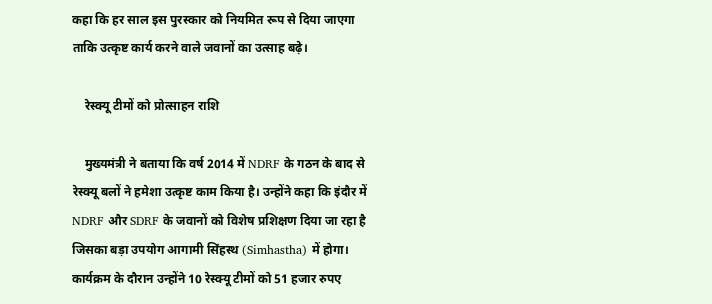कहा कि हर साल इस पुरस्कार को नियमित रूप से दिया जाएगा ताकि उत्कृष्ट कार्य करने वाले जवानों का उत्साह बढ़े।

    रेस्क्यू टीमों को प्रोत्साहन राशि

    मुख्यमंत्री ने बताया कि वर्ष 2014 में NDRF के गठन के बाद से रेस्क्यू बलों ने हमेशा उत्कृष्ट काम किया है। उन्होंने कहा कि इंदौर में NDRF और SDRF के जवानों को विशेष प्रशिक्षण दिया जा रहा है जिसका बड़ा उपयोग आगामी सिंहस्थ (Simhastha) में होगा। कार्यक्रम के दौरान उन्होंने 10 रेस्क्यू टीमों को 51 हजार रुपए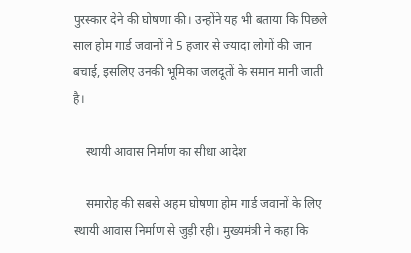पुरस्कार देने की घोषणा की। उन्होंने यह भी बताया कि पिछले साल होम गार्ड जवानों ने 5 हजार से ज्यादा लोगों की जान बचाई, इसलिए उनकी भूमिका जलदूतों के समान मानी जाती है।

    स्थायी आवास निर्माण का सीधा आदेश

    समारोह की सबसे अहम घोषणा होम गार्ड जवानों के लिए स्थायी आवास निर्माण से जुड़ी रही। मुख्यमंत्री ने कहा कि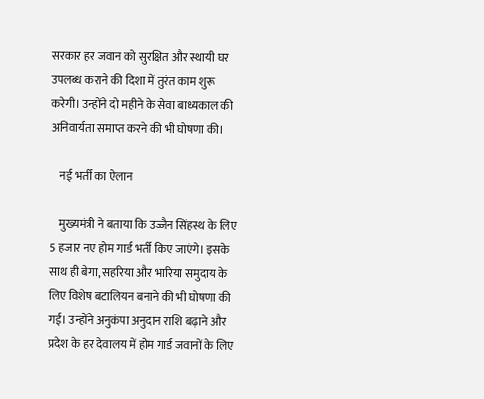सरकार हर जवान को सुरक्षित और स्थायी घर उपलब्ध कराने की दिशा में तुरंत काम शुरू करेगी। उन्होंने दो महीने के सेवा बाध्यकाल की अनिवार्यता समाप्त करने की भी घोषणा की।

    नई भर्ती का ऐलान

    मुख्यमंत्री ने बताया कि उज्जैन सिंहस्थ के लिए 5 हजार नए होम गार्ड भर्ती किए जाएंगे। इसके साथ ही बेगा, सहरिया और भारिया समुदाय के लिए विशेष बटालियन बनाने की भी घोषणा की गई। उन्होंने अनुकंपा अनुदान राशि बढ़ाने और प्रदेश के हर देवालय में होम गार्ड जवानों के लिए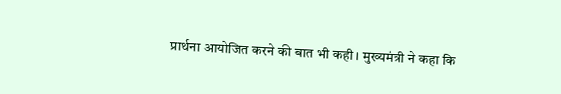प्रार्थना आयोजित करने की बात भी कही। मुख्यमंत्री ने कहा कि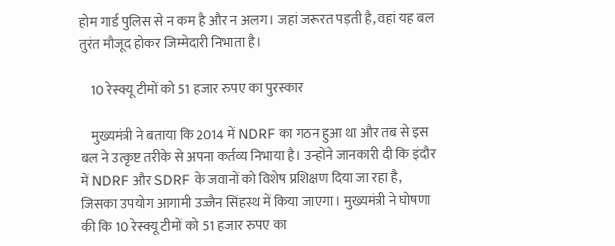होम गार्ड पुलिस से न कम है और न अलग। जहां जरूरत पड़ती है, वहां यह बल तुरंत मौजूद होकर जिम्मेदारी निभाता है।

    10 रेस्क्यू टीमों को 51 हजार रुपए का पुरस्कार

    मुख्यमंत्री ने बताया कि 2014 में NDRF का गठन हुआ था और तब से इस बल ने उत्कृष्ट तरीके से अपना कर्तव्य निभाया है। उन्होंने जानकारी दी कि इंदौर में NDRF और SDRF के जवानों को विशेष प्रशिक्षण दिया जा रहा है, जिसका उपयोग आगामी उज्जैन सिंहस्थ में किया जाएगा। मुख्यमंत्री ने घोषणा की कि 10 रेस्क्यू टीमों को 51 हजार रुपए का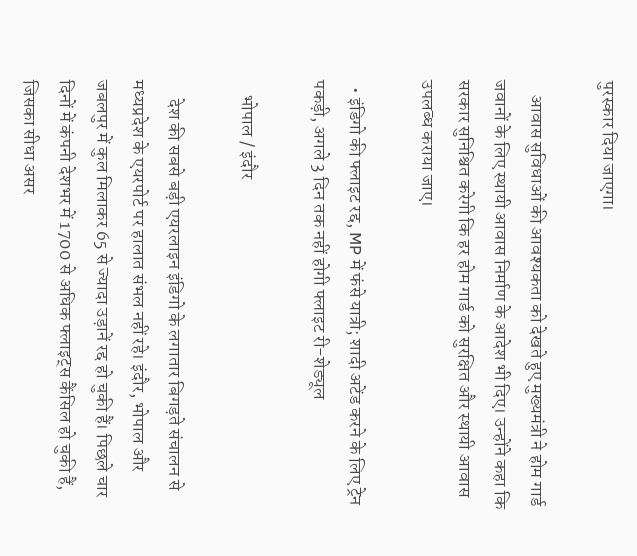पुरस्कार दिया जाएगा।

    आवास सुविधाओं की आवश्यकता को देखते हुए मुख्यमंत्री ने होम गार्ड जवानों के लिए स्थायी आवास निर्माण के आदेश भी दिए। उन्होंने कहा कि सरकार सुनिश्चित करेगी कि हर होम गार्ड को सुरक्षित और स्थायी आवास उपलब्ध कराया जाए।

  • इंडिगो की फ्लाइट रद्द, MP में फंसे यात्री; शादी अटेंड करने के लिए ट्रेन पकड़ी, अगले 3 दिन तक नहीं होगी फ्लाइट री-शेड्यूल

    भोपाल / इंदौर

     देश की सबसे बड़ी एयरलाइन इंडिगो के लगातार बिगड़ते संचालन से मध्यप्रदेश के एयरपोर्ट पर हालात संभल नहीं रहे। इंदौर, भोपाल और जबलपुर में कुल मिलाकर 65 से ज्यादा उड़ानें रद्द हो चुकी हैं। पिछले चार दिनों में कंपनी देशभर में 1700 से अधिक फ्लाइट्स कैंसिल हो चुकी हैं, जिसका सीधा असर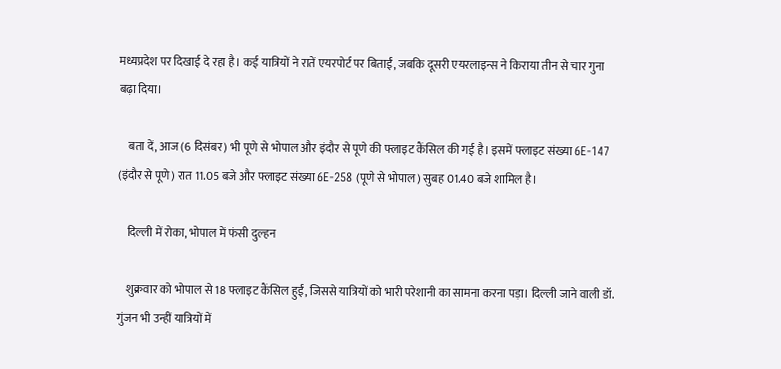मध्यप्रदेश पर दिखाई दे रहा है। कई यात्रियों ने रातें एयरपोर्ट पर बिताईं, जबकि दूसरी एयरलाइन्स ने किराया तीन से चार गुना बढ़ा दिया।

    बता दें, आज (6 दिसंबर) भी पूणे से भोपाल और इंदौर से पूणे की फ्लाइट कैंसिल की गई है। इसमें फ्लाइट संख्या 6E-147 (इंदौर से पूणे) रात 11.05 बजे और फ्लाइट संख्या 6E-258 (पूणे से भोपाल) सुबह 01.40 बजे शामिल है।

    दिल्ली में रोका, भोपाल में फंसी दुल्हन

    शुक्रवार को भोपाल से 18 फ्लाइट कैंसिल हुईं, जिससे यात्रियों को भारी परेशानी का सामना करना पड़ा। दिल्ली जाने वाली डॉ. गुंजन भी उन्हीं यात्रियों में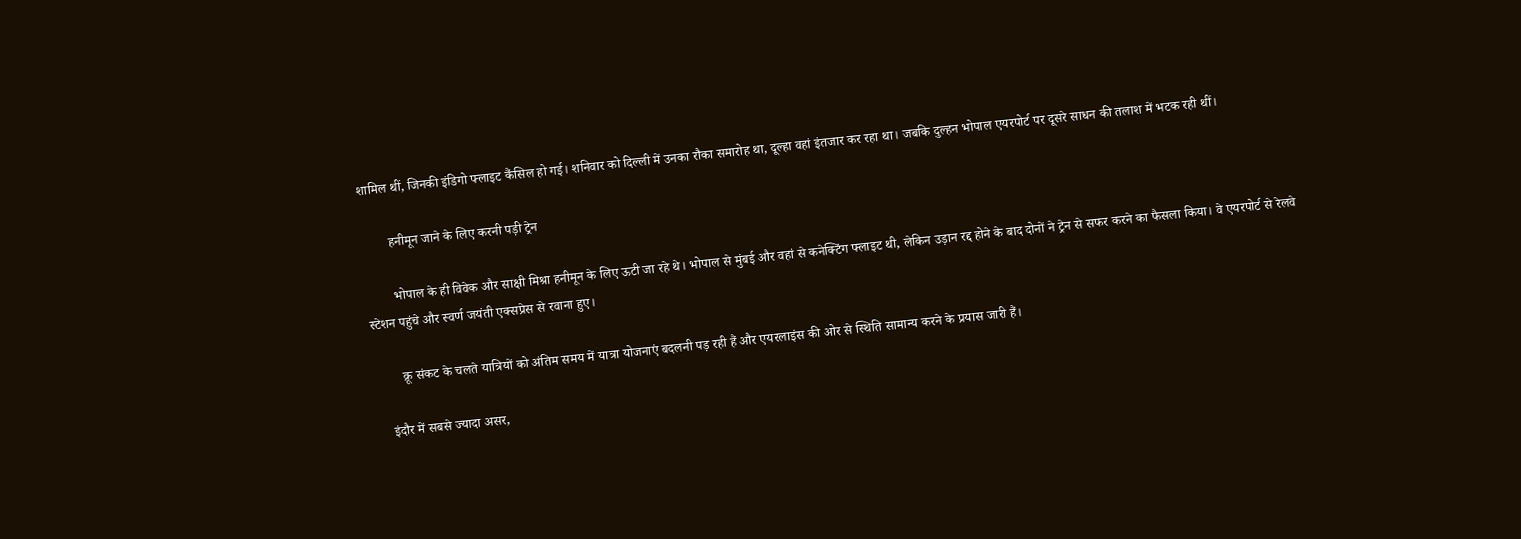शामिल थीं, जिनकी इंडिगो फ्लाइट कैंसिल हो गई। शनिवार को दिल्ली में उनका रौका समारोह था, दूल्हा वहां इंतजार कर रहा था। जबकि दुल्हन भोपाल एयरपोर्ट पर दूसरे साधन की तलाश में भटक रही थीं।

        हनीमून जाने के लिए करनी पड़ी ट्रेन

        भोपाल के ही विवेक और साक्षी मिश्रा हनीमून के लिए ऊटी जा रहे थे। भोपाल से मुंबई और वहां से कनेक्टिंग फ्लाइट थी, लेकिन उड़ान रद्द होने के बाद दोनों ने ट्रेन से सफर करने का फैसला किया। वे एयरपोर्ट से रेलवे स्टेशन पहुंचे और स्वर्ण जयंती एक्सप्रेस से रवाना हुए।

        क्रू संकट के चलते यात्रियों को अंतिम समय में यात्रा योजनाएं बदलनी पड़ रही हैं और एयरलाइंस की ओर से स्थिति सामान्य करने के प्रयास जारी हैं।

    इंदौर में सबसे ज्यादा असर,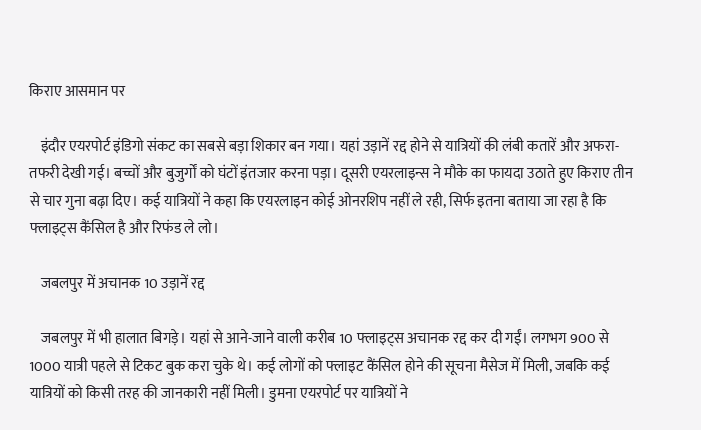किराए आसमान पर

    इंदौर एयरपोर्ट इंडिगो संकट का सबसे बड़ा शिकार बन गया। यहां उड़ानें रद्द होने से यात्रियों की लंबी कतारें और अफरा-तफरी देखी गई। बच्चों और बुजुर्गों को घंटों इंतजार करना पड़ा। दूसरी एयरलाइन्स ने मौके का फायदा उठाते हुए किराए तीन से चार गुना बढ़ा दिए। कई यात्रियों ने कहा कि एयरलाइन कोई ओनरशिप नहीं ले रही, सिर्फ इतना बताया जा रहा है कि फ्लाइट्स कैंसिल है और रिफंड ले लो।

    जबलपुर में अचानक 10 उड़ानें रद्द

    जबलपुर में भी हालात बिगड़े। यहां से आने-जाने वाली करीब 10 फ्लाइट्स अचानक रद्द कर दी गईं। लगभग 900 से 1000 यात्री पहले से टिकट बुक करा चुके थे। कई लोगों को फ्लाइट कैंसिल होने की सूचना मैसेज में मिली, जबकि कई यात्रियों को किसी तरह की जानकारी नहीं मिली। डुमना एयरपोर्ट पर यात्रियों ने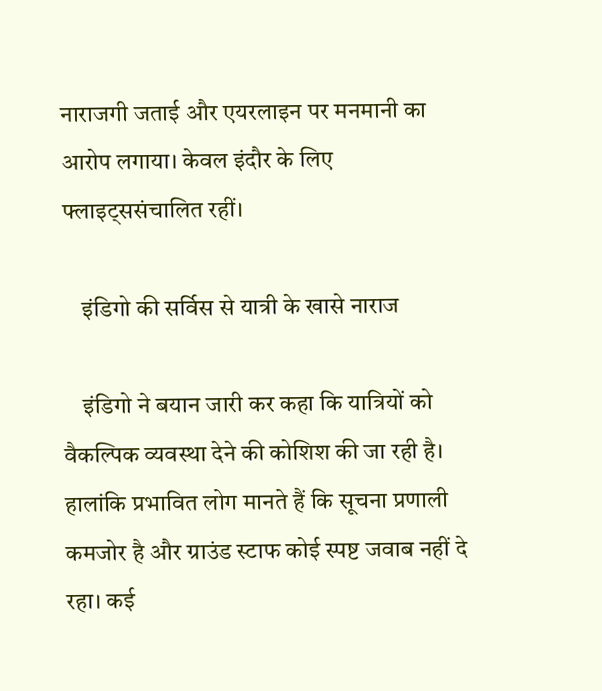नाराजगी जताई और एयरलाइन पर मनमानी का आरोप लगाया। केवल इंदौर के लिए फ्लाइट्ससंचालित रहीं।

    इंडिगो की सर्विस से यात्री के खासे नाराज

    इंडिगो ने बयान जारी कर कहा कि यात्रियों को वैकल्पिक व्यवस्था देने की कोशिश की जा रही है। हालांकि प्रभावित लोग मानते हैं कि सूचना प्रणाली कमजोर है और ग्राउंड स्टाफ कोई स्पष्ट जवाब नहीं दे रहा। कई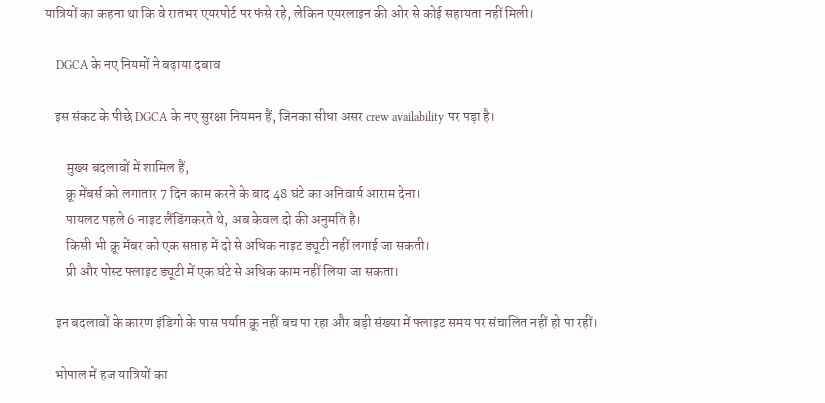यात्रियों का कहना था कि वे रातभर एयरपोर्ट पर फंसे रहे, लेकिन एयरलाइन की ओर से कोई सहायता नहीं मिली।

    DGCA के नए नियमों ने बढ़ाया दबाव

    इस संकट के पीछे DGCA के नए सुरक्षा नियमन हैं, जिनका सीधा असर crew availability पर पड़ा है।

        मुख्य बदलावों में शामिल हैं,
        क्रू मेंबर्स को लगातार 7 दिन काम करने के बाद 48 घंटे का अनिवार्य आराम देना।
        पायलट पहले 6 नाइट लैंडिंगकरते थे, अब केवल दो की अनुमति है।
        किसी भी क्रू मेंबर को एक सप्ताह में दो से अधिक नाइट ड्यूटी नहीं लगाई जा सकती।
        प्री और पोस्ट फ्लाइट ड्यूटी में एक घंटे से अधिक काम नहीं लिया जा सकता।

    इन बदलावों के कारण इंडिगो के पास पर्याप्त क्रू नहीं बच पा रहा और बड़ी संख्या में फ्लाइट समय पर संचालित नहीं हो पा रहीं।

    भोपाल में हज यात्रियों का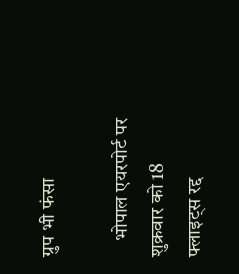ग्रुप भी फंसा

    भोपाल एयरपोर्ट पर शुक्रवार को 18 फ्लाइट्स रद्द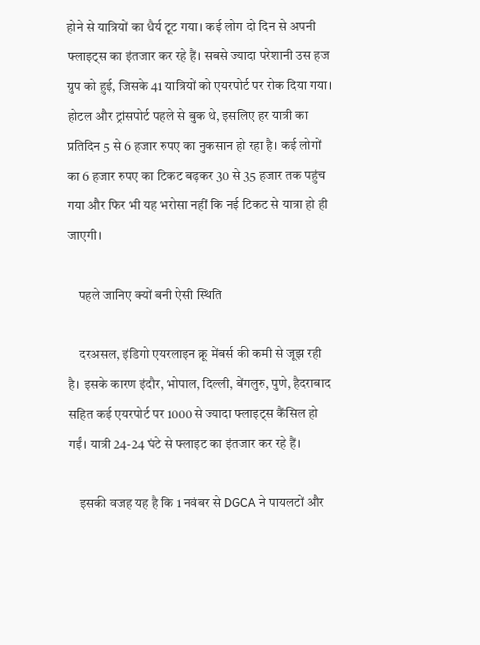होने से यात्रियों का धैर्य टूट गया। कई लोग दो दिन से अपनी फ्लाइट्स का इंतजार कर रहे हैं। सबसे ज्यादा परेशानी उस हज ग्रुप को हुई, जिसके 41 यात्रियों को एयरपोर्ट पर रोक दिया गया। होटल और ट्रांसपोर्ट पहले से बुक थे, इसलिए हर यात्री का प्रतिदिन 5 से 6 हजार रुपए का नुकसान हो रहा है। कई लोगों का 6 हजार रुपए का टिकट बढ़कर 30 से 35 हजार तक पहुंच गया और फिर भी यह भरोसा नहीं कि नई टिकट से यात्रा हो ही जाएगी।

    पहले जानिए क्यों बनी ऐसी स्थिति

    दरअसल, इंडिगो एयरलाइन क्रू मेंबर्स की कमी से जूझ रही है। इसके कारण इंदौर, भोपाल, दिल्ली, बेंगलुरु, पुणे, हैदराबाद सहित कई एयरपोर्ट पर 1000 से ज्यादा फ्लाइट्स कैंसिल हो गईं। यात्री 24-24 घंटे से फ्लाइट का इंतजार कर रहे हैं।

    इसकी वजह यह है कि 1 नवंबर से DGCA ने पायलटों और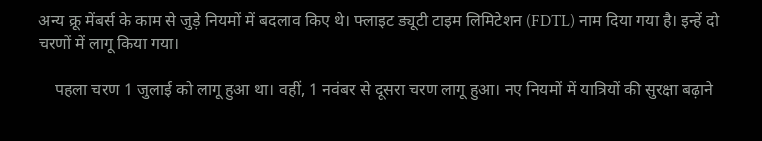अन्य क्रू मेंबर्स के काम से जुड़े नियमों में बदलाव किए थे। फ्लाइट ड्यूटी टाइम लिमिटेशन (FDTL) नाम दिया गया है। इन्हें दो चरणों में लागू किया गया।

    पहला चरण 1 जुलाई को लागू हुआ था। वहीं, 1 नवंबर से दूसरा चरण लागू हुआ। नए नियमों में यात्रियों की सुरक्षा बढ़ाने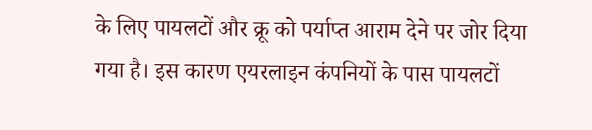के लिए पायलटों और क्रू को पर्याप्त आराम देने पर जोर दिया गया है। इस कारण एयरलाइन कंपनियों के पास पायलटों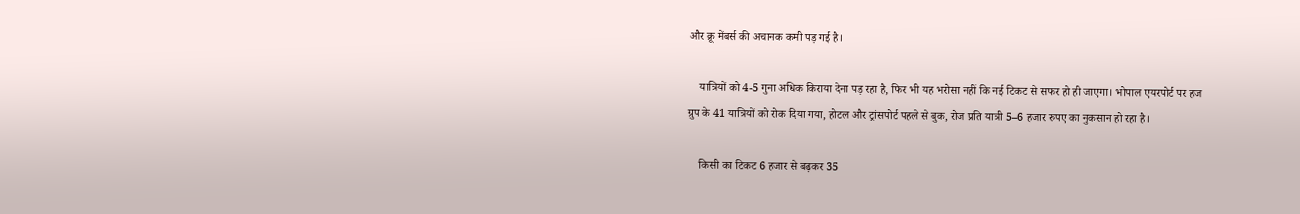और क्रू मेंबर्स की अचानक कमी पड़ गई है।

    यात्रियों को 4-5 गुना अधिक किराया देना पड़ रहा है, फिर भी यह भरोसा नहीं कि नई टिकट से सफर हो ही जाएगा। भोपाल एयरपोर्ट पर हज ग्रुप के 41 यात्रियों को रोक दिया गया, होटल और ट्रांसपोर्ट पहले से बुक, रोज प्रति यात्री 5–6 हजार रुपए का नुकसान हो रहा है।

    किसी का टिकट 6 हजार से बढ़कर 35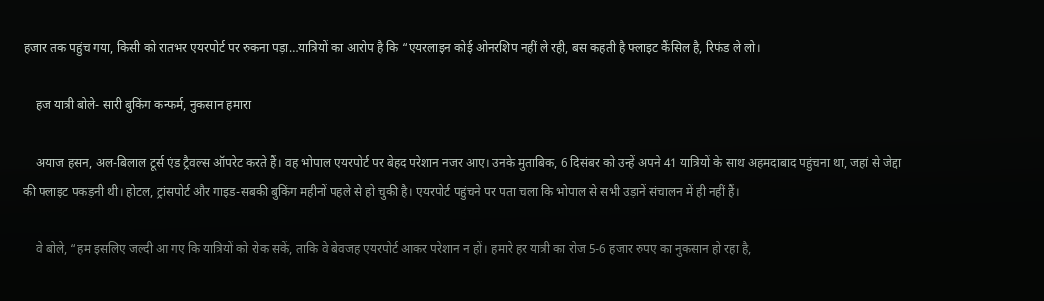हजार तक पहुंच गया, किसी को रातभर एयरपोर्ट पर रुकना पड़ा…यात्रियों का आरोप है कि “एयरलाइन कोई ओनरशिप नहीं ले रही, बस कहती है फ्लाइट कैंसिल है, रिफंड ले लो।

    हज यात्री बोले- सारी बुकिंग कन्फर्म, नुकसान हमारा

    अयाज हसन, अल-बिलाल टूर्स एंड ट्रैवल्स ऑपरेट करते हैं। वह भोपाल एयरपोर्ट पर बेहद परेशान नजर आए। उनके मुताबिक, 6 दिसंबर को उन्हें अपने 41 यात्रियों के साथ अहमदाबाद पहुंचना था, जहां से जेद्दा की फ्लाइट पकड़नी थी। होटल, ट्रांसपोर्ट और गाइड-सबकी बुकिंग महीनों पहले से हो चुकी है। एयरपोर्ट पहुंचने पर पता चला कि भोपाल से सभी उड़ानें संचालन में ही नहीं हैं।

    वे बोले, “हम इसलिए जल्दी आ गए कि यात्रियों को रोक सकें, ताकि वे बेवजह एयरपोर्ट आकर परेशान न हों। हमारे हर यात्री का रोज 5-6 हजार रुपए का नुकसान हो रहा है,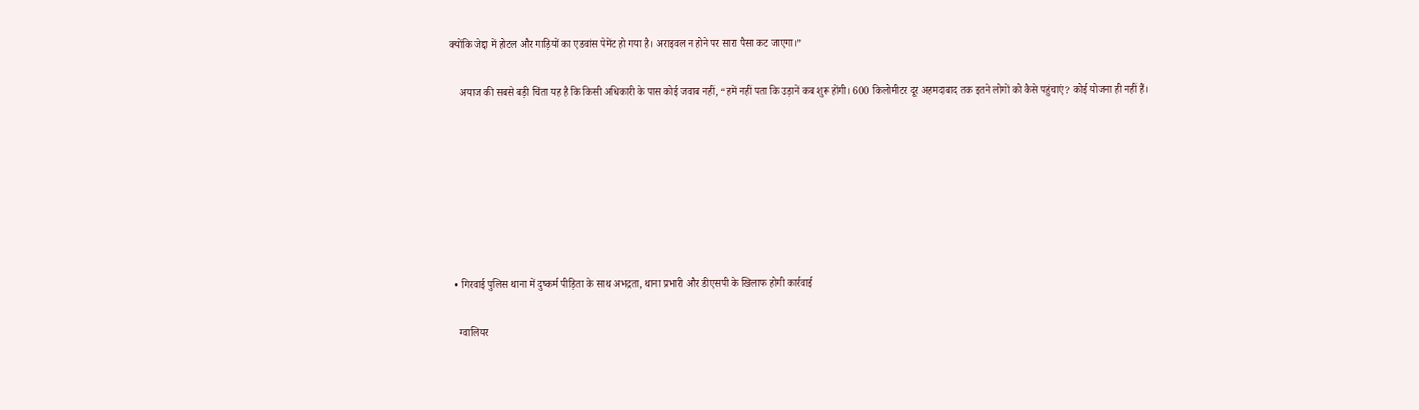क्योंकि जेद्दा में होटल और गाड़ियों का एडवांस पेमेंट हो गया है। अराइवल न होने पर सारा पैसा कट जाएगा।”

    अयाज की सबसे बड़ी चिंता यह है कि किसी अधिकारी के पास कोई जवाब नहीं, “हमें नहीं पता कि उड़ानें कब शुरू होंगी। 600 किलोमीटर दूर अहमदाबाद तक इतने लोगों को कैसे पहुंचाएं? कोई योजना ही नहीं हैं।







  • गिरवाई पुलिस थाना में दुष्कर्म पीड़िता के साथ अभद्रता, थाना प्रभारी और डीएसपी के खिलाफ होगी कार्रवाई

    ग्वालियर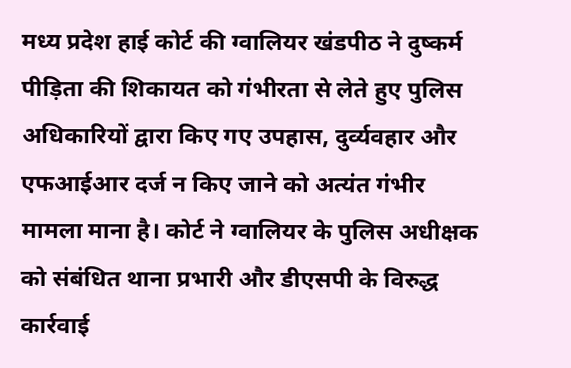मध्य प्रदेश हाई कोर्ट की ग्वालियर खंडपीठ ने दुष्कर्म पीड़िता की शिकायत को गंभीरता से लेते हुए पुलिस अधिकारियों द्वारा किए गए उपहास, दुर्व्यवहार और एफआईआर दर्ज न किए जाने को अत्यंत गंभीर मामला माना है। कोर्ट ने ग्वालियर के पुलिस अधीक्षक को संबंधित थाना प्रभारी और डीएसपी के विरुद्ध कार्रवाई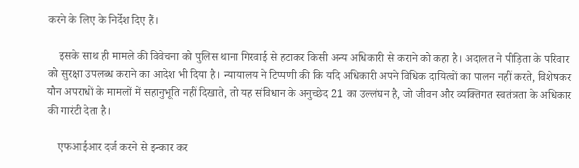करने के लिए के निर्देश दिए हैं।

    इसके साथ ही मामले की विवेचना को पुलिस थाना गिरवाई से हटाकर किसी अन्य अधिकारी से कराने को कहा है। अदालत ने पीड़िता के परिवार को सुरक्षा उपलब्ध कराने का आदेश भी दिया है। न्यायालय ने टिप्पणी की कि यदि अधिकारी अपने विधिक दायित्वों का पालन नहीं करते, विशेषकर यौन अपराधों के मामलों में सहानुभूति नहीं दिखाते, तो यह संविधान के अनुच्छेद 21 का उल्लंघन है, जो जीवन और व्यक्तिगत स्वतंत्रता के अधिकार की गारंटी देता है।

    एफआईआर दर्ज करने से इन्कार कर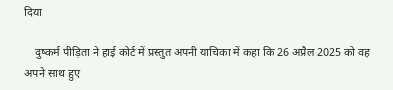दिया

    दुष्कर्म पीड़िता ने हाई कोर्ट में प्रस्तुत अपनी याचिका में कहा कि 26 अप्रैल 2025 को वह अपने साथ हुए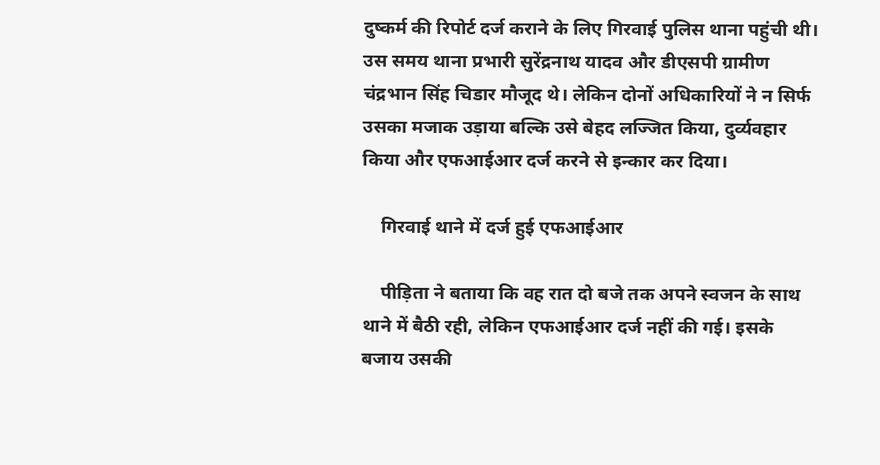दुष्कर्म की रिपोर्ट दर्ज कराने के लिए गिरवाई पुलिस थाना पहुंची थी। उस समय थाना प्रभारी सुरेंद्रनाथ यादव और डीएसपी ग्रामीण चंद्रभान सिंह चिडार मौजूद थे। लेकिन दोनों अधिकारियों ने न सिर्फ उसका मजाक उड़ाया बल्कि उसे बेहद लज्जित किया, दुर्व्यवहार किया और एफआईआर दर्ज करने से इन्कार कर दिया।

    गिरवाई थाने में दर्ज हुई एफआईआर

    पीड़िता ने बताया कि वह रात दो बजे तक अपने स्वजन के साथ थाने में बैठी रही, लेकिन एफआईआर दर्ज नहीं की गई। इसके बजाय उसकी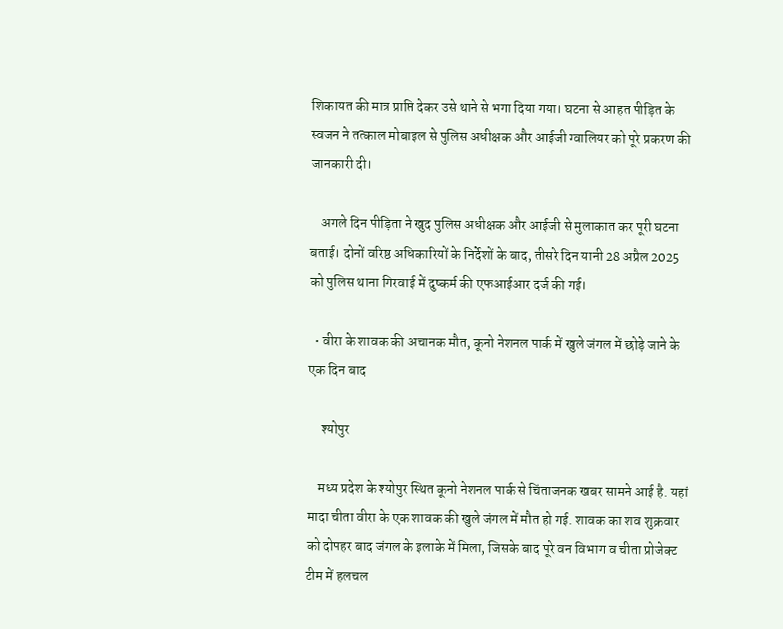शिकायत की मात्र प्राप्ति देकर उसे थाने से भगा दिया गया। घटना से आहत पीड़ित के स्वजन ने तत्काल मोबाइल से पुलिस अधीक्षक और आईजी ग्वालियर को पूरे प्रकरण की जानकारी दी।

    अगले दिन पीड़िता ने खुद पुलिस अधीक्षक और आईजी से मुलाकात कर पूरी घटना बताई। दोनों वरिष्ठ अधिकारियों के निर्देशों के बाद, तीसरे दिन यानी 28 अप्रैल 2025 को पुलिस थाना गिरवाई में दुष्कर्म की एफआईआर दर्ज की गई।

  • वीरा के शावक की अचानक मौत, कूनो नेशनल पार्क में खुले जंगल में छोड़े जाने के एक दिन बाद

     श्योपुर

    मध्य प्रदेश के श्योपुर स्थित कूनो नेशनल पार्क से चिंताजनक खबर सामने आई है. यहां मादा चीता वीरा के एक शावक की खुले जंगल में मौत हो गई. शावक का शव शुक्रवार को दोपहर बाद जंगल के इलाके में मिला, जिसके बाद पूरे वन विभाग व चीता प्रोजेक्ट टीम में हलचल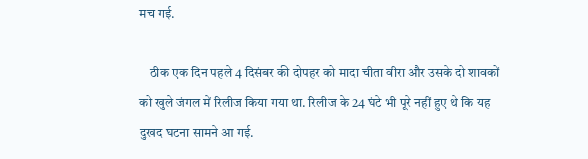मच गई.

    ठीक एक दिन पहले 4 दिसंबर की दोपहर को मादा चीता वीरा और उसके दो शावकों को खुले जंगल में रिलीज किया गया था. रिलीज के 24 घंटे भी पूरे नहीं हुए थे कि यह दुखद घटना सामने आ गई.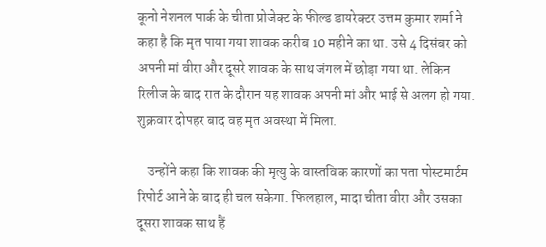कूनो नेशनल पार्क के चीता प्रोजेक्ट के फील्ड डायरेक्टर उत्तम कुमार शर्मा ने कहा है कि मृत पाया गया शावक करीब 10 महीने का था. उसे 4 दिसंबर को अपनी मां वीरा और दूसरे शावक के साथ जंगल में छोड़ा गया था. लेकिन रिलीज के बाद रात के दौरान यह शावक अपनी मां और भाई से अलग हो गया. शुक्रवार दोपहर बाद वह मृत अवस्था में मिला.

    उन्होंने कहा कि शावक की मृत्यु के वास्तविक कारणों का पता पोस्टमार्टम रिपोर्ट आने के बाद ही चल सकेगा. फिलहाल, मादा चीता वीरा और उसका दूसरा शावक साथ हैं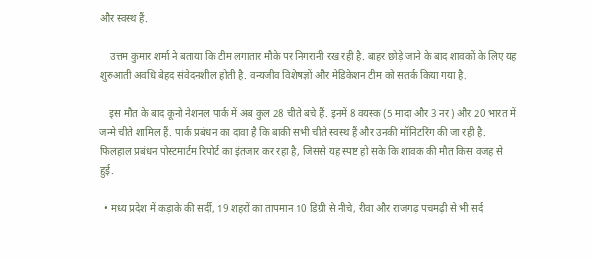और स्वस्थ हैं.

    उत्तम कुमार शर्मा ने बताया कि टीम लगातार मौके पर निगरानी रख रही है. बाहर छोड़े जाने के बाद शावकों के लिए यह शुरुआती अवधि बेहद संवेदनशील होती है. वन्यजीव विशेषज्ञों और मेडिकेशन टीम को सतर्क किया गया है.

    इस मौत के बाद कूनो नेशनल पार्क में अब कुल 28 चीते बचे हैं. इनमें 8 वयस्क (5 मादा और 3 नर) और 20 भारत में जन्मे चीते शामिल हैं. पार्क प्रबंधन का दावा है कि बाकी सभी चीते स्वस्थ हैं और उनकी मॉनिटरिंग की जा रही है. फिलहाल प्रबंधन पोस्टमार्टम रिपोर्ट का इंतजार कर रहा है, जिससे यह स्पष्ट हो सके कि शावक की मौत किस वजह से हुई.

  • मध्य प्रदेश में कड़ाके की सर्दी, 19 शहरों का तापमान 10 डिग्री से नीचे, रीवा और राजगढ़ पचमढ़ी से भी सर्द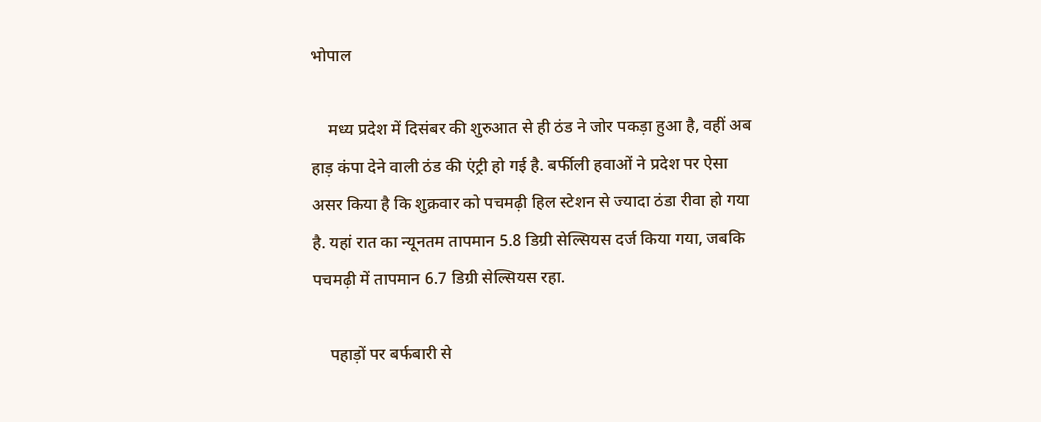भोपाल

    मध्य प्रदेश में दिसंबर की शुरुआत से ही ठंड ने जोर पकड़ा हुआ है, वहीं अब हाड़ कंपा देने वाली ठंड की एंट्री हो गई है. बर्फीली हवाओं ने प्रदेश पर ऐसा असर किया है कि शुक्रवार को पचमढ़ी हिल स्टेशन से ज्यादा ठंडा रीवा हो गया है. यहां रात का न्यूनतम तापमान 5.8 डिग्री सेल्सियस दर्ज किया गया, जबकि पचमढ़ी में तापमान 6.7 डिग्री सेल्सियस रहा.

    पहाड़ों पर बर्फबारी से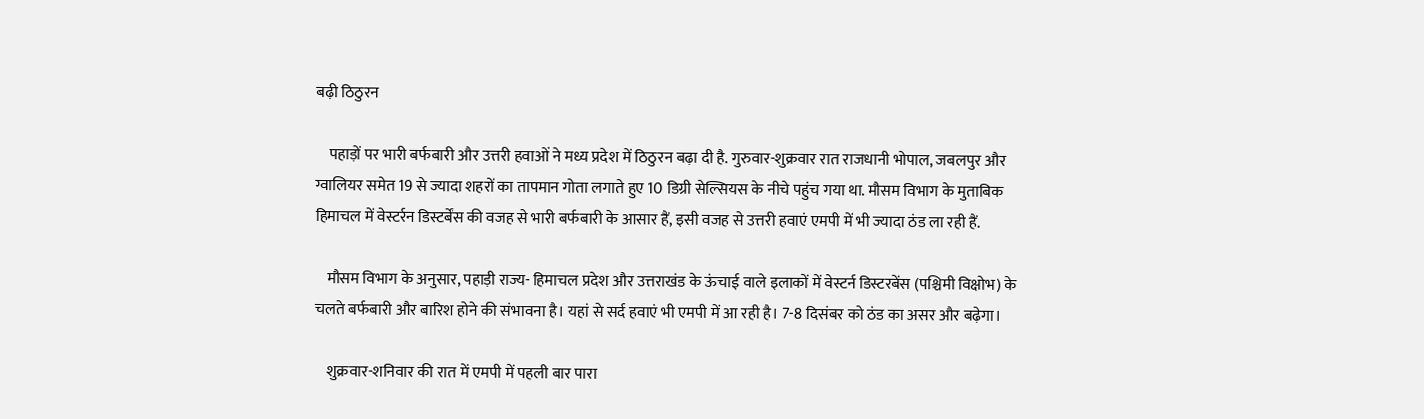बढ़ी ठिठुरन

    पहाड़ों पर भारी बर्फबारी और उत्तरी हवाओं ने मध्य प्रदेश में ठिठुरन बढ़ा दी है. गुरुवार-शुक्रवार रात राजधानी भोपाल, जबलपुर और ग्वालियर समेत 19 से ज्यादा शहरों का तापमान गोता लगाते हुए 10 डिग्री सेल्सियस के नीचे पहुंच गया था. मौसम विभाग के मुताबिक हिमाचल में वेस्टर्रन डिस्टर्बेंस की वजह से भारी बर्फबारी के आसार हैं, इसी वजह से उत्तरी हवाएं एमपी में भी ज्यादा ठंड ला रही हैं.

    मौसम विभाग के अनुसार, पहाड़ी राज्य- हिमाचल प्रदेश और उत्तराखंड के ऊंचाई वाले इलाकों में वेस्टर्न डिस्टरबेंस (पश्चिमी विक्षोभ) के चलते बर्फबारी और बारिश होने की संभावना है। यहां से सर्द हवाएं भी एमपी में आ रही है। 7-8 दिसंबर को ठंड का असर और बढ़ेगा।

    शुक्रवार-शनिवार की रात में एमपी में पहली बार पारा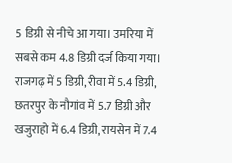5 डिग्री से नीचे आ गया। उमरिया में सबसे कम 4.8 डिग्री दर्ज किया गया। राजगढ़ में 5 डिग्री, रीवा में 5.4 डिग्री, छतरपुर के नौगांव में 5.7 डिग्री और खजुराहो में 6.4 डिग्री, रायसेन में 7.4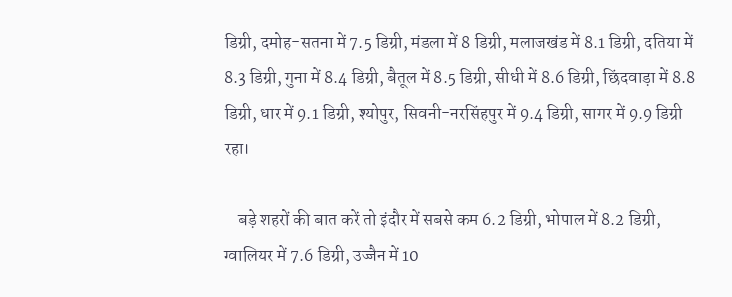डिग्री, दमोह-सतना में 7.5 डिग्री, मंडला में 8 डिग्री, मलाजखंड में 8.1 डिग्री, दतिया में 8.3 डिग्री, गुना में 8.4 डिग्री, बैतूल में 8.5 डिग्री, सीधी में 8.6 डिग्री, छिंदवाड़ा में 8.8 डिग्री, धार में 9.1 डिग्री, श्योपुर, सिवनी-नरसिंहपुर में 9.4 डिग्री, सागर में 9.9 डिग्री रहा।

    बड़े शहरों की बात करें तो इंदौर में सबसे कम 6.2 डिग्री, भोपाल में 8.2 डिग्री, ग्वालियर में 7.6 डिग्री, उज्जैन में 10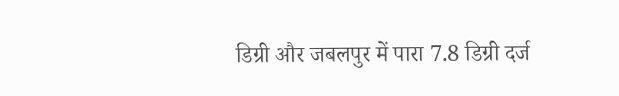डिग्री और जबलपुर में पारा 7.8 डिग्री दर्ज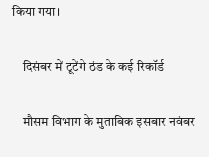किया गया।

    दिसंबर में टूटेंगे ठंड के कई रिकॉर्ड

    मौसम विभाग के मुताबिक इसबार नवंबर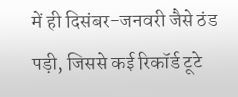में ही दिसंबर-जनवरी जैसे ठंड पड़ी, जिससे कई रिकॉर्ड टूटे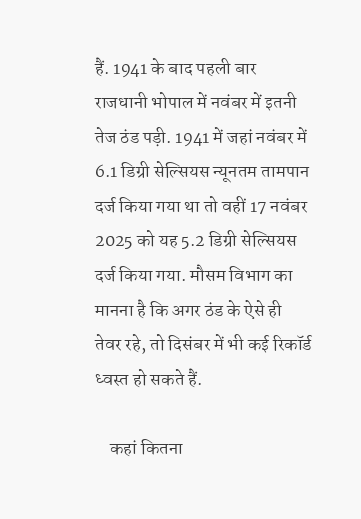हैं. 1941 के बाद पहली बार राजधानी भोपाल में नवंबर में इतनी तेज ठंड पड़ी. 1941 में जहां नवंबर में 6.1 डिग्री सेल्सियस न्यूनतम तामपान दर्ज किया गया था तो वहीं 17 नवंबर 2025 को यह 5.2 डिग्री सेल्सियस दर्ज किया गया. मौसम विभाग का मानना है कि अगर ठंड के ऐसे ही तेवर रहे, तो दिसंबर में भी कई रिकॉर्ड ध्वस्त हो सकते हैं.

    कहां कितना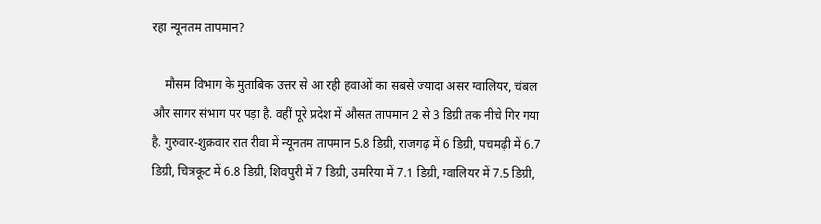रहा न्यूनतम तापमान?

    मौसम विभाग के मुताबिक उत्तर से आ रही हवाओं का सबसे ज्यादा असर ग्वालियर, चंबल और सागर संभाग पर पड़ा है. वहीं पूरे प्रदेश में औसत तापमान 2 से 3 डिग्री तक नीचे गिर गया है. गुरुवार-शुक्रवार रात रीवा में न्यूनतम तापमान 5.8 डिग्री, राजगढ़ में 6 डिग्री, पचमढ़ी में 6.7 डिग्री, चित्रकूट में 6.8 डिग्री, शिवपुरी में 7 डिग्री, उमरिया में 7.1 डिग्री, ग्वालियर में 7.5 डिग्री,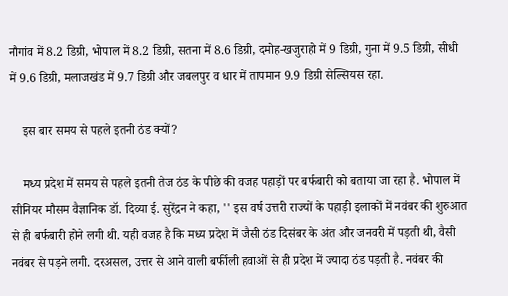नौगांव में 8.2 डिग्री, भोपाल में 8.2 डिग्री, सतना में 8.6 डिग्री, दमोह-खजुराहो में 9 डिग्री, गुना में 9.5 डिग्री, सीधी में 9.6 डिग्री, मलाजखंड में 9.7 डिग्री और जबलपुर व धार में तापमान 9.9 डिग्री सेल्सियस रहा.

    इस बार समय से पहले इतनी ठंड क्यों?

    मध्य प्रदेश में समय से पहले इतनी तेज ठंड के पीछे की वजह पहाड़ों पर बर्फबारी को बताया जा रहा है. भोपाल में सीनियर मौसम वैज्ञानिक डॉ. दिव्या ई. सुरेंद्रन ने कहा, '' इस वर्ष उत्तरी राज्यों के पहाड़ी इलाकों में नवंबर की शुरुआत से ही बर्फबारी होने लगी थी. यही वजह है कि मध्य प्रदेश में जैसी ठंड दिसंबर के अंत और जनवरी में पड़ती थी, वैसी नवंबर से पड़ने लगी. दरअसल, उत्तर से आने वाली बर्फीली हवाओं से ही प्रदेश में ज्यादा ठंड पड़ती है. नवंबर की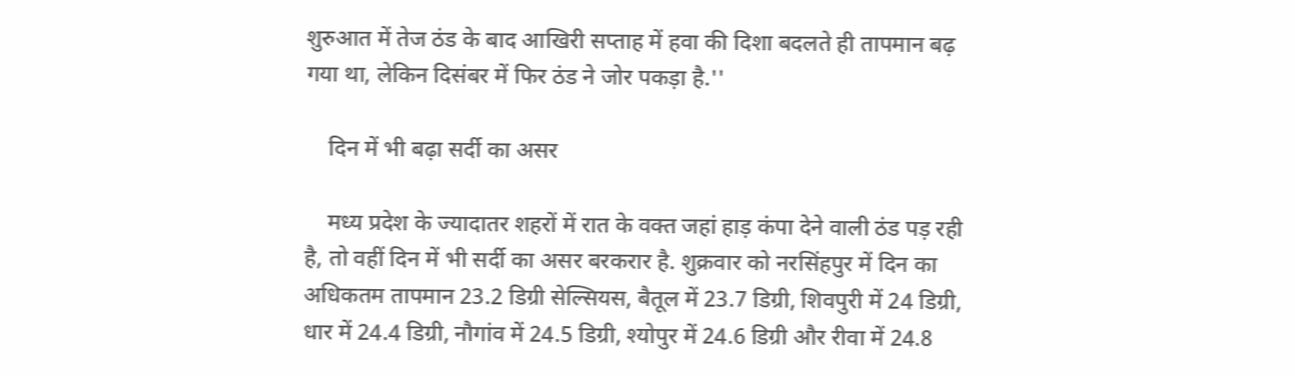शुरुआत में तेज ठंड के बाद आखिरी सप्ताह में हवा की दिशा बदलते ही तापमान बढ़ गया था, लेकिन दिसंबर में फिर ठंड ने जोर पकड़ा है.''

    दिन में भी बढ़ा सर्दी का असर

    मध्य प्रदेश के ज्यादातर शहरों में रात के वक्त जहां हाड़ कंपा देने वाली ठंड पड़ रही है, तो वहीं दिन में भी सर्दी का असर बरकरार है. शुक्रवार को नरसिंहपुर में दिन का अधिकतम तापमान 23.2 डिग्री सेल्सियस, बैतूल में 23.7 डिग्री, शिवपुरी में 24 डिग्री, धार में 24.4 डिग्री, नौगांव में 24.5 डिग्री, श्योपुर में 24.6 डिग्री और रीवा में 24.8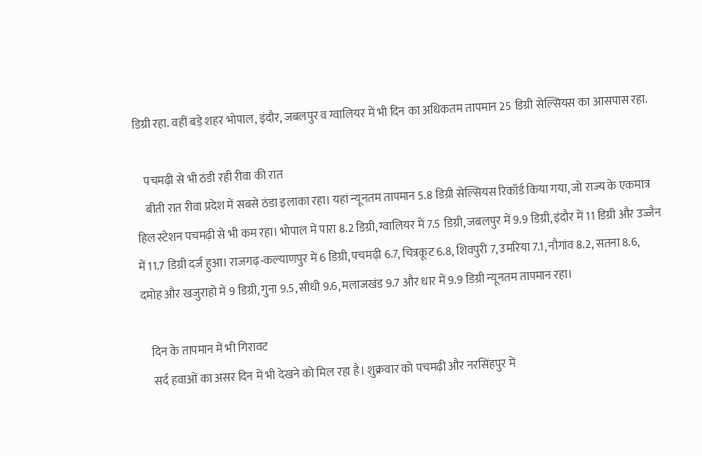डिग्री रहा. वहीं बड़े शहर भोपाल, इंदौर, जबलपुर व ग्वालियर में भी दिन का अधिकतम तापमान 25 डिग्री सेल्सियस का आसपास रहा.

    पचमढ़ी से भी ठंडी रही रीवा की रात
    बीती रात रीवा प्रदेश में सबसे ठंडा इलाका रहा। यहां न्यूनतम तापमान 5.8 डिग्री सेल्सियस रिकॉर्ड किया गया, जो राज्य के एकमात्र हिल स्टेशन पचमढ़ी से भी कम रहा। भोपाल में पारा 8.2 डिग्री, ग्वालियर में 7.5 डिग्री, जबलपुर में 9.9 डिग्री, इंदौर में 11 डिग्री और उज्जैन में 11.7 डिग्री दर्ज हुआ। राजगढ़-कल्याणपुर में 6 डिग्री, पचमढ़ी 6.7, चित्रकूट 6.8, शिवपुरी 7, उमरिया 7.1, नौगांव 8.2, सतना 8.6, दमोह और खजुराहो में 9 डिग्री, गुना 9.5, सीधी 9.6, मलाजखंड 9.7 और धार में 9.9 डिग्री न्यूनतम तापमान रहा।

    दिन के तापमान में भी गिरावट
    सर्द हवाओं का असर दिन में भी देखने को मिल रहा है। शुक्रवार को पचमढ़ी और नरसिंहपुर में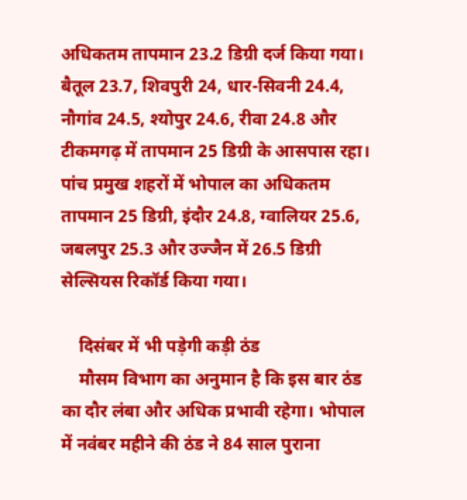अधिकतम तापमान 23.2 डिग्री दर्ज किया गया। बैतूल 23.7, शिवपुरी 24, धार-सिवनी 24.4, नौगांव 24.5, श्योपुर 24.6, रीवा 24.8 और टीकमगढ़ में तापमान 25 डिग्री के आसपास रहा। पांच प्रमुख शहरों में भोपाल का अधिकतम तापमान 25 डिग्री, इंदौर 24.8, ग्वालियर 25.6, जबलपुर 25.3 और उज्जैन में 26.5 डिग्री सेल्सियस रिकॉर्ड किया गया।

    दिसंबर में भी पड़ेगी कड़ी ठंड
    मौसम विभाग का अनुमान है कि इस बार ठंड का दौर लंबा और अधिक प्रभावी रहेगा। भोपाल में नवंबर महीने की ठंड ने 84 साल पुराना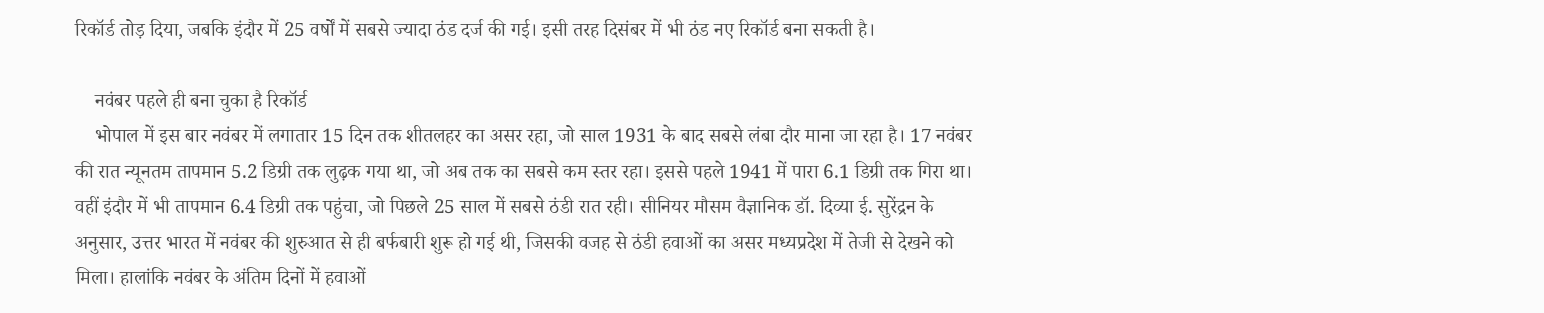रिकॉर्ड तोड़ दिया, जबकि इंदौर में 25 वर्षों में सबसे ज्यादा ठंड दर्ज की गई। इसी तरह दिसंबर में भी ठंड नए रिकॉर्ड बना सकती है।

    नवंबर पहले ही बना चुका है रिकॉर्ड
    भोपाल में इस बार नवंबर में लगातार 15 दिन तक शीतलहर का असर रहा, जो साल 1931 के बाद सबसे लंबा दौर माना जा रहा है। 17 नवंबर की रात न्यूनतम तापमान 5.2 डिग्री तक लुढ़क गया था, जो अब तक का सबसे कम स्तर रहा। इससे पहले 1941 में पारा 6.1 डिग्री तक गिरा था। वहीं इंदौर में भी तापमान 6.4 डिग्री तक पहुंचा, जो पिछले 25 साल में सबसे ठंडी रात रही। सीनियर मौसम वैज्ञानिक डॉ. दिव्या ई. सुरेंद्रन के अनुसार, उत्तर भारत में नवंबर की शुरुआत से ही बर्फबारी शुरू हो गई थी, जिसकी वजह से ठंडी हवाओं का असर मध्यप्रदेश में तेजी से देखने को मिला। हालांकि नवंबर के अंतिम दिनों में हवाओं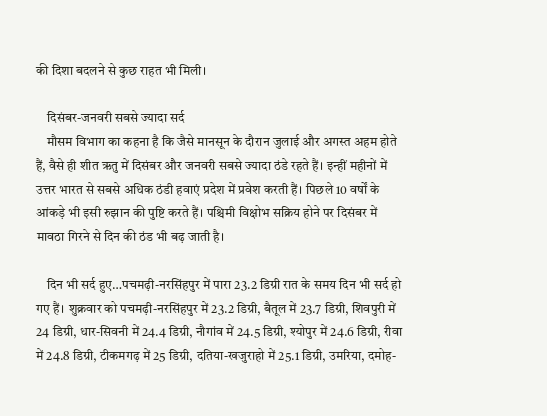की दिशा बदलने से कुछ राहत भी मिली।

    दिसंबर-जनवरी सबसे ज्यादा सर्द
    मौसम विभाग का कहना है कि जैसे मानसून के दौरान जुलाई और अगस्त अहम होते हैं, वैसे ही शीत ऋतु में दिसंबर और जनवरी सबसे ज्यादा ठंडे रहते हैं। इन्हीं महीनों में उत्तर भारत से सबसे अधिक ठंडी हवाएं प्रदेश में प्रवेश करती हैं। पिछले 10 वर्षों के आंकड़े भी इसी रुझान की पुष्टि करते हैं। पश्चिमी विक्षोभ सक्रिय होने पर दिसंबर में मावठा गिरने से दिन की ठंड भी बढ़ जाती है।

    दिन भी सर्द हुए…पचमढ़ी-नरसिंहपुर में पारा 23.2 डिग्री रात के समय दिन भी सर्द हो गए हैं। शुक्रवार को पचमढ़ी-नरसिंहपुर में 23.2 डिग्री, बैतूल में 23.7 डिग्री, शिवपुरी में 24 डिग्री, धार-सिवनी में 24.4 डिग्री, नौगांव में 24.5 डिग्री, श्योपुर में 24.6 डिग्री, रीवा में 24.8 डिग्री, टीकमगढ़ में 25 डिग्री, दतिया-खजुराहो में 25.1 डिग्री, उमरिया, दमोह-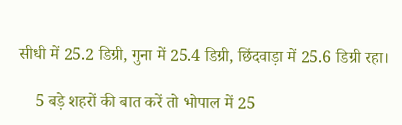सीधी में 25.2 डिग्री, गुना में 25.4 डिग्री, छिंदवाड़ा में 25.6 डिग्री रहा।

    5 बड़े शहरों की बात करें तो भोपाल में 25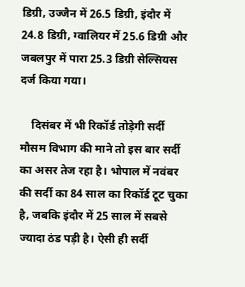डिग्री, उज्जैन में 26.5 डिग्री, इंदौर में 24.8 डिग्री, ग्वालियर में 25.6 डिग्री और जबलपुर में पारा 25.3 डिग्री सेल्सियस दर्ज किया गया।

    दिसंबर में भी रिकॉर्ड तोड़ेगी सर्दी मौसम विभाग की माने तो इस बार सर्दी का असर तेज रहा है। भोपाल में नवंबर की सर्दी का 84 साल का रिकॉर्ड टूट चुका है, जबकि इंदौर में 25 साल में सबसे ज्यादा ठंड पड़ी है। ऐसी ही सर्दी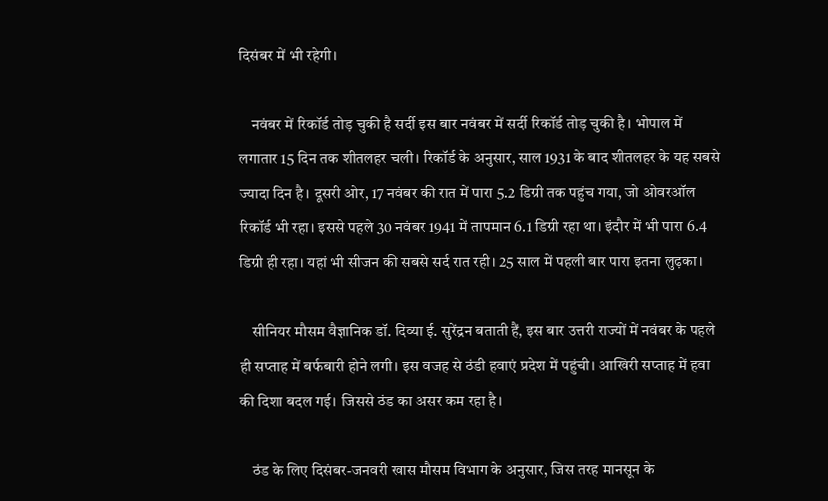दिसंबर में भी रहेगी।

    नवंबर में रिकॉर्ड तोड़ चुकी है सर्दी इस बार नवंबर में सर्दी रिकॉर्ड तोड़ चुकी है। भोपाल में लगातार 15 दिन तक शीतलहर चली। रिकॉर्ड के अनुसार, साल 1931 के बाद शीतलहर के यह सबसे ज्यादा दिन है। दूसरी ओर, 17 नवंबर की रात में पारा 5.2 डिग्री तक पहुंच गया, जो ओवरऑल रिकॉर्ड भी रहा। इससे पहले 30 नवंबर 1941 में तापमान 6.1 डिग्री रहा था। इंदौर में भी पारा 6.4 डिग्री ही रहा। यहां भी सीजन की सबसे सर्द रात रही। 25 साल में पहली बार पारा इतना लुढ़का।

    सीनियर मौसम वैज्ञानिक डॉ. दिव्या ई. सुरेंद्रन बताती हैं, इस बार उत्तरी राज्यों में नवंबर के पहले ही सप्ताह में बर्फबारी होने लगी। इस वजह से ठंडी हवाएं प्रदेश में पहुंची। आखिरी सप्ताह में हवा की दिशा बदल गई। जिससे ठंड का असर कम रहा है।

    ठंड के लिए दिसंबर-जनवरी खास मौसम विभाग के अनुसार, जिस तरह मानसून के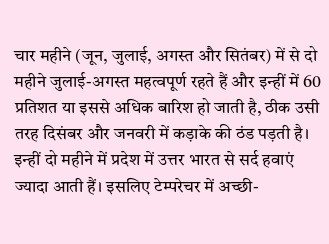चार महीने (जून, जुलाई, अगस्त और सितंबर) में से दो महीने जुलाई-अगस्त महत्वपूर्ण रहते हैं और इन्हीं में 60 प्रतिशत या इससे अधिक बारिश हो जाती है, ठीक उसी तरह दिसंबर और जनवरी में कड़ाके की ठंड पड़ती है। इन्हीं दो महीने में प्रदेश में उत्तर भारत से सर्द हवाएं ज्यादा आती हैं। इसलिए टेम्परेचर में अच्छी-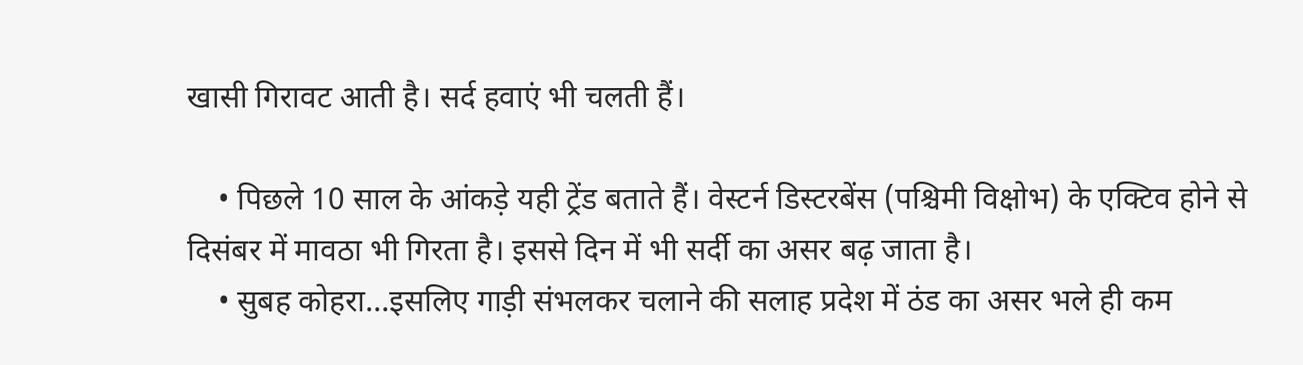खासी गिरावट आती है। सर्द हवाएं भी चलती हैं।

    • पिछले 10 साल के आंकड़े यही ट्रेंड बताते हैं। वेस्टर्न डिस्टरबेंस (पश्चिमी विक्षोभ) के एक्टिव होने से दिसंबर में मावठा भी गिरता है। इससे दिन में भी सर्दी का असर बढ़ जाता है।
    • सुबह कोहरा…इसलिए गाड़ी संभलकर चलाने की सलाह प्रदेश में ठंड का असर भले ही कम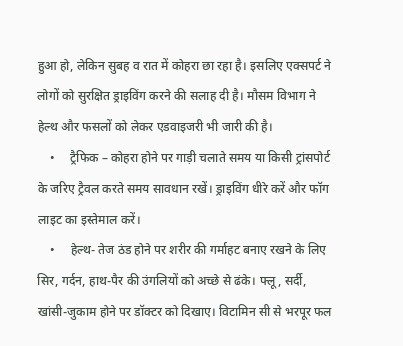हुआ हो, लेकिन सुबह व रात में कोहरा छा रहा है। इसलिए एक्सपर्ट ने लोगों को सुरक्षित ड्राइविंग करने की सलाह दी है। मौसम विभाग ने हेल्थ और फसलों को लेकर एडवाइजरी भी जारी की है।
    •     ट्रैफिक – कोहरा होने पर गाड़ी चलाते समय या किसी ट्रांसपोर्ट के जरिए ट्रैवल करते समय सावधान रखें। ड्राइविंग धीरे करें और फॉग लाइट का इस्तेमाल करें।
    •     हेल्थ- तेज ठंड होने पर शरीर की गर्माहट बनाए रखने के लिए सिर, गर्दन, हाथ-पैर की उंगलियों को अच्छे से ढंके। फ्लू, सर्दी, खांसी-जुकाम होने पर डॉक्टर को दिखाए। विटामिन सी से भरपूर फल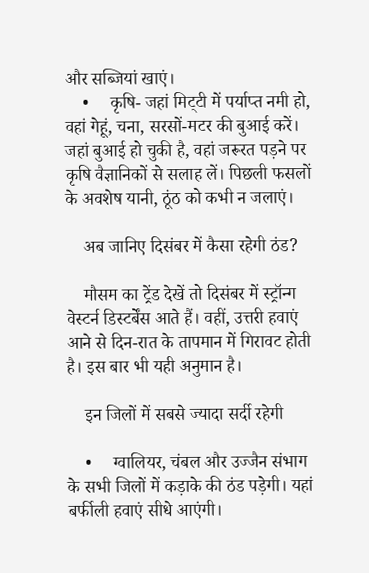और सब्जियां खाएं।
    •     कृषि- जहां मिट्‌टी में पर्याप्त नमी हो, वहां गेहूं, चना, सरसों-मटर की बुआई करें। जहां बुआई हो चुकी है, वहां जरूरत पड़ने पर कृषि वैज्ञानिकों से सलाह लें। पिछली फसलों के अवशेष यानी, ठूंठ को कभी न जलाएं।

    अब जानिए दिसंबर में कैसा रहेगी ठंड?

    मौसम का ट्रेंड देखें तो दिसंबर में स्ट्रॉन्ग वेस्टर्न डिस्टर्बेंस आते हैं। वहीं, उत्तरी हवाएं आने से दिन-रात के तापमान में गिरावट होती है। इस बार भी यही अनुमान है।

    इन जिलों में सबसे ज्यादा सर्दी रहेगी

    •     ग्वालियर, चंबल और उज्जैन संभाग के सभी जिलों में कड़ाके की ठंड पड़ेगी। यहां बर्फीली हवाएं सीधे आएंगी।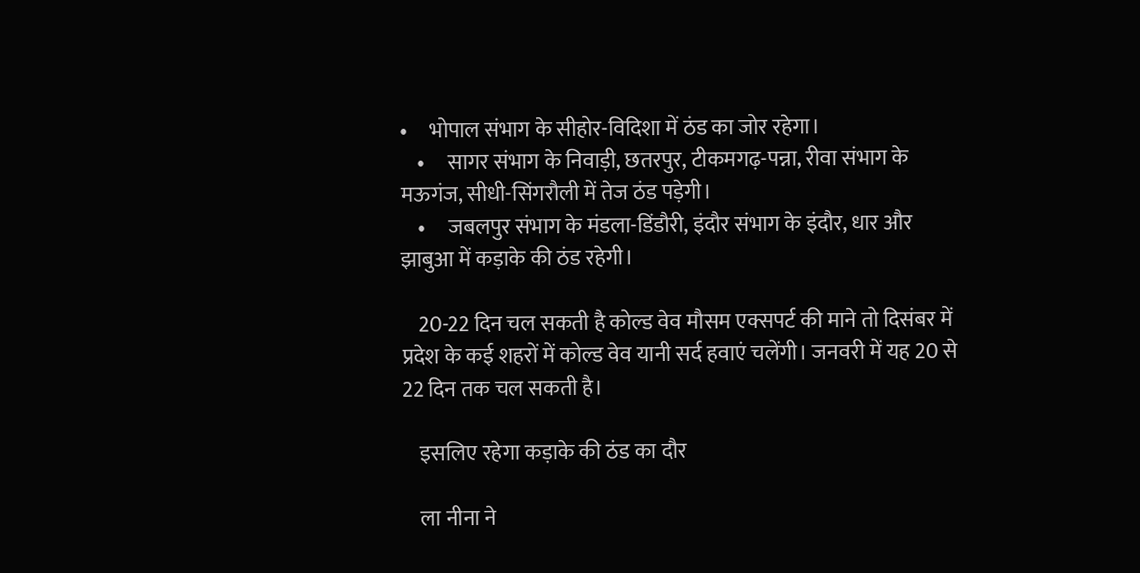•     भोपाल संभाग के सीहोर-विदिशा में ठंड का जोर रहेगा।
    •     सागर संभाग के निवाड़ी, छतरपुर, टीकमगढ़-पन्ना, रीवा संभाग के मऊगंज, सीधी-सिंगरौली में तेज ठंड पड़ेगी।
    •     जबलपुर संभाग के मंडला-डिंडौरी, इंदौर संभाग के इंदौर, धार और झाबुआ में कड़ाके की ठंड रहेगी।

    20-22 दिन चल सकती है कोल्ड वेव मौसम एक्सपर्ट की माने तो दिसंबर में प्रदेश के कई शहरों में कोल्ड वेव यानी सर्द हवाएं चलेंगी। जनवरी में यह 20 से 22 दिन तक चल सकती है।

    इसलिए रहेगा कड़ाके की ठंड का दौर

    ला नीना ने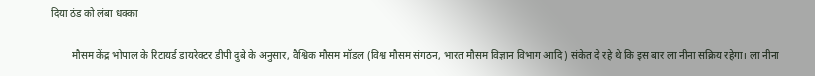दिया ठंड को लंबा धक्का

        मौसम केंद्र भोपाल के रिटायर्ड डायरेक्टर डीपी दुबे के अनुसार, वैश्विक मौसम मॉडल (विश्व मौसम संगठन, भारत मौसम विज्ञान विभाग आदि) संकेत दे रहे थे कि इस बार ला नीना सक्रिय रहेगा। ला नीना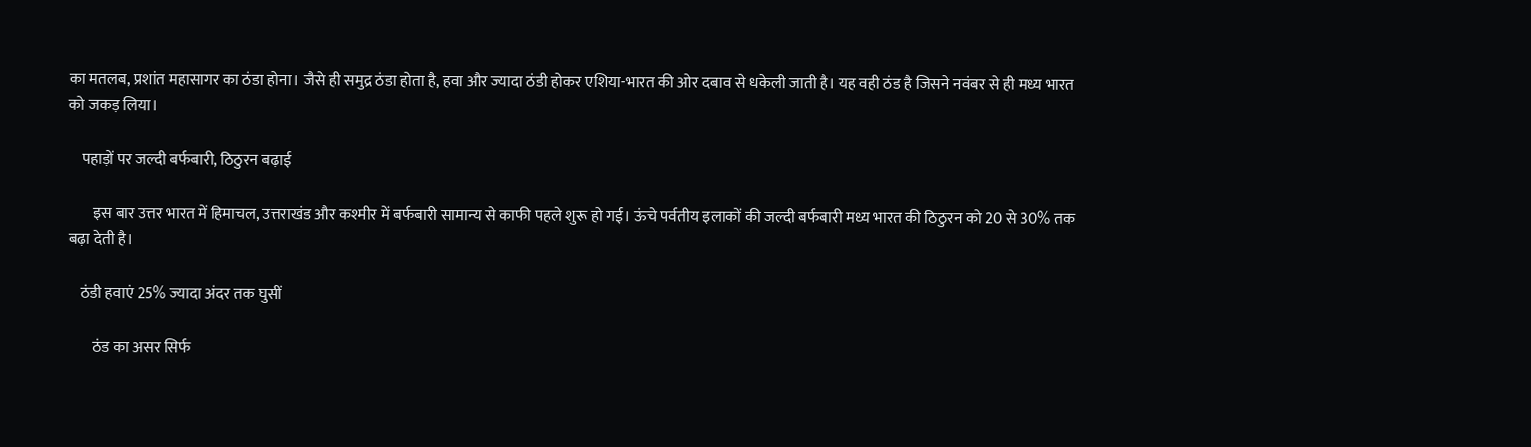का मतलब, प्रशांत महासागर का ठंडा होना। जैसे ही समुद्र ठंडा होता है, हवा और ज्यादा ठंडी होकर एशिया-भारत की ओर दबाव से धकेली जाती है। यह वही ठंड है जिसने नवंबर से ही मध्य भारत को जकड़ लिया।

    पहाड़ों पर जल्दी बर्फबारी, ठिठुरन बढ़ाई

        इस बार उत्तर भारत में हिमाचल, उत्तराखंड और कश्मीर में बर्फबारी सामान्य से काफी पहले शुरू हो गई। ऊंचे पर्वतीय इलाकों की जल्दी बर्फबारी मध्य भारत की ठिठुरन को 20 से 30% तक बढ़ा देती है।

    ठंडी हवाएं 25% ज्यादा अंदर तक घुसीं

        ठंड का असर सिर्फ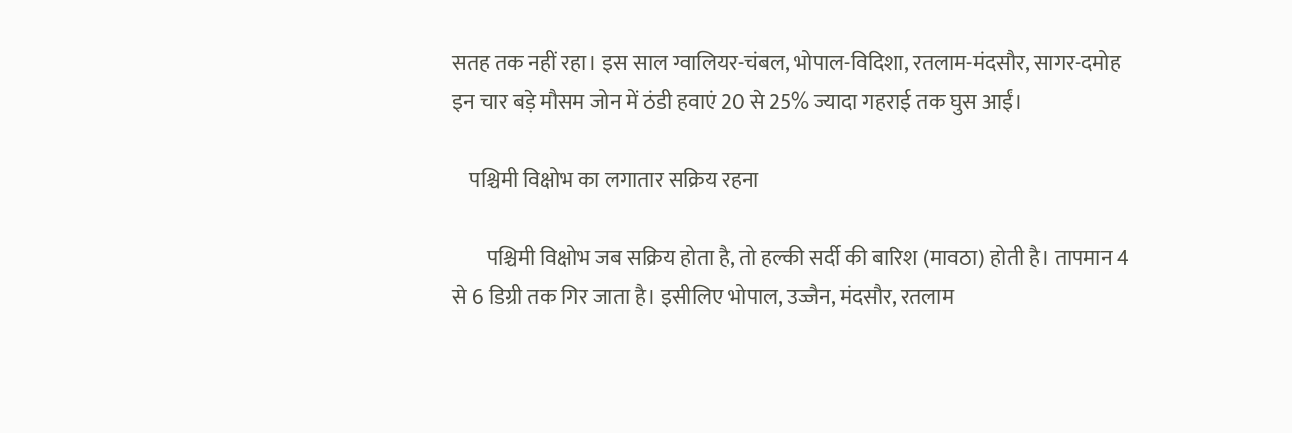सतह तक नहीं रहा। इस साल ग्वालियर-चंबल, भोपाल-विदिशा, रतलाम-मंदसौर, सागर-दमोह इन चार बड़े मौसम जोन में ठंडी हवाएं 20 से 25% ज्यादा गहराई तक घुस आईं।

    पश्चिमी विक्षोभ का लगातार सक्रिय रहना

        पश्चिमी विक्षोभ जब सक्रिय होता है, तो हल्की सर्दी की बारिश (मावठा) होती है। तापमान 4 से 6 डिग्री तक गिर जाता है। इसीलिए भोपाल, उज्जैन, मंदसौर, रतलाम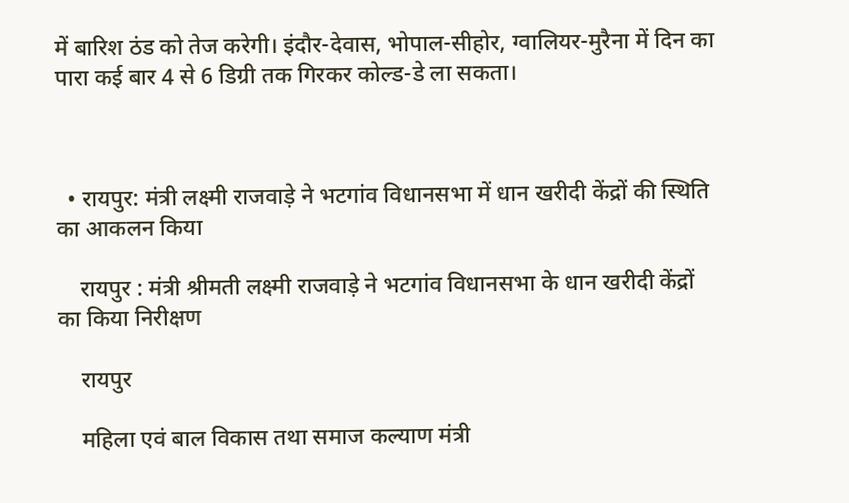में बारिश ठंड को तेज करेगी। इंदौर-देवास, भोपाल-सीहोर, ग्वालियर-मुरैना में दिन का पारा कई बार 4 से 6 डिग्री तक गिरकर कोल्ड-डे ला सकता।



  • रायपुर: मंत्री लक्ष्मी राजवाड़े ने भटगांव विधानसभा में धान खरीदी केंद्रों की स्थिति का आकलन किया

    रायपुर : मंत्री श्रीमती लक्ष्मी राजवाड़े ने भटगांव विधानसभा के धान खरीदी केंद्रों का किया निरीक्षण

    रायपुर

    महिला एवं बाल विकास तथा समाज कल्याण मंत्री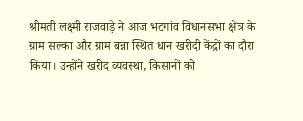श्रीमती लक्ष्मी राजवाड़े ने आज भटगांव विधानसभा क्षेत्र के ग्राम सल्का और ग्राम बन्ना स्थित धान खरीदी केंद्रों का दौरा किया। उन्होंने खरीद व्यवस्था, किसानों को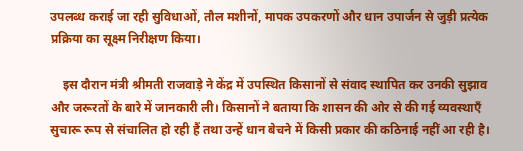उपलब्ध कराई जा रही सुविधाओं, तौल मशीनों, मापक उपकरणों और धान उपार्जन से जुड़ी प्रत्येक प्रक्रिया का सूक्ष्म निरीक्षण किया।

    इस दौरान मंत्री श्रीमती राजवाड़े ने केंद्र में उपस्थित किसानों से संवाद स्थापित कर उनकी सुझाव और जरूरतों के बारे में जानकारी ली। किसानों ने बताया कि शासन की ओर से की गई व्यवस्थाएँ सुचारू रूप से संचालित हो रही हैं तथा उन्हें धान बेचने में किसी प्रकार की कठिनाई नहीं आ रही है।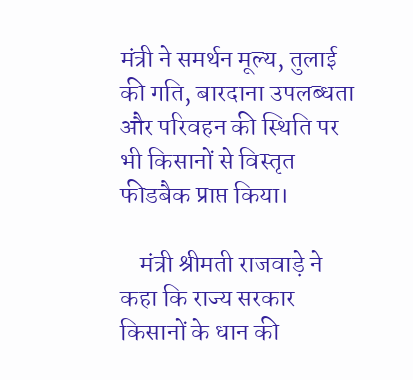मंत्री ने समर्थन मूल्य, तुलाई की गति, बारदाना उपलब्धता और परिवहन की स्थिति पर भी किसानों से विस्तृत फीडबैक प्राप्त किया।

    मंत्री श्रीमती राजवाड़े ने कहा कि राज्य सरकार किसानों के धान की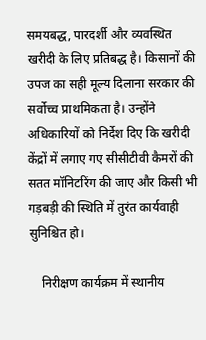समयबद्ध, पारदर्शी और व्यवस्थित खरीदी के लिए प्रतिबद्ध है। किसानों की उपज का सही मूल्य दिलाना सरकार की सर्वोच्च प्राथमिकता है। उन्होंने अधिकारियों को निर्देश दिए कि खरीदी केंद्रों में लगाए गए सीसीटीवी कैमरों की सतत मॉनिटरिंग की जाए और किसी भी गड़बड़ी की स्थिति में तुरंत कार्यवाही सुनिश्चित हो।

    निरीक्षण कार्यक्रम में स्थानीय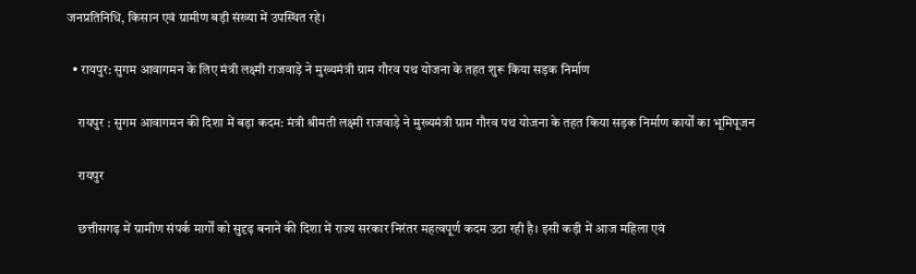जनप्रतिनिधि, किसान एवं ग्रामीण बड़ी संख्या में उपस्थित रहे।

  • रायपुर: सुगम आवागमन के लिए मंत्री लक्ष्मी राजवाड़े ने मुख्यमंत्री ग्राम गौरव पथ योजना के तहत शुरू किया सड़क निर्माण

    रायपुर : सुगम आवागमन की दिशा में बड़ा कदम: मंत्री श्रीमती लक्ष्मी राजवाड़े ने मुख्यमंत्री ग्राम गौरव पथ योजना के तहत किया सड़क निर्माण कार्यों का भूमिपूजन

    रायपुर

    छत्तीसगढ़ में ग्रामीण संपर्क मार्गों को सुदृढ़ बनाने की दिशा में राज्य सरकार निरंतर महत्वपूर्ण कदम उठा रही है। इसी कड़ी में आज महिला एवं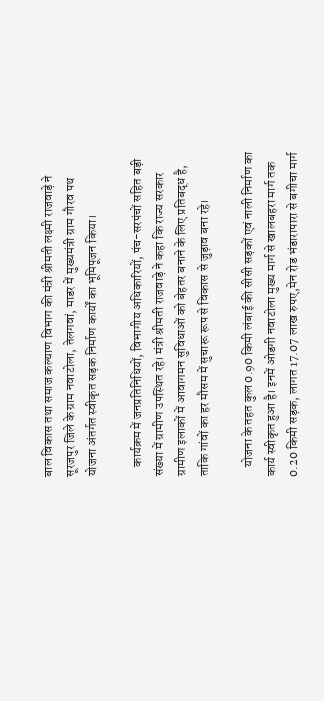बाल विकास तथा समाज कल्याण विभाग की मंत्री श्रीमती लक्ष्मी राजवाड़े ने सूरजपुर जिले के ग्राम नवाटोला, तेलगवां, माडर में मुख्यमंत्री ग्राम गौरव पथ योजना अंतर्गत स्वीकृत सड़क निर्माण कार्यों का भूमिपूजन किया।

    कार्यक्रम में जनप्रतिनिधियों, विभागीय अधिकारियों, पंच-सरपंचों सहित बड़ी संख्या में ग्रामीण उपस्थित रहे। मंत्री श्रीमती राजवाड़े ने कहा कि राज्य सरकार ग्रामीण इलाकों में आवागमन सुविधाओं को बेहतर बनाने के लिए प्रतिबद्ध है, ताकि गांवों का हर मौसम में सुचारू रूप से विकास से जुड़ाव बना रहे।

    योजना के तहत कुल 0.90 किमी लंबाई की सीसी सड़कों एवं नाली निर्माण का कार्य स्वीकृत हुआ है। इनमें ओडगी नवाटोला मुख्य मार्ग से खालबहरा मार्ग तक 0.20 किमी सड़क, लागत 17.07 लाख रुपए,मेन रोड भंडारापारा से बगीचा मार्ग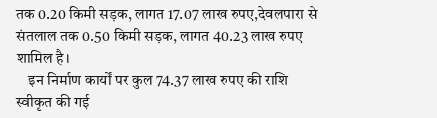तक 0.20 किमी सड़क, लागत 17.07 लाख रुपए,देवलपारा से संतलाल तक 0.50 किमी सड़क, लागत 40.23 लाख रुपए शामिल है।
    इन निर्माण कार्यों पर कुल 74.37 लाख रुपए की राशि स्वीकृत की गई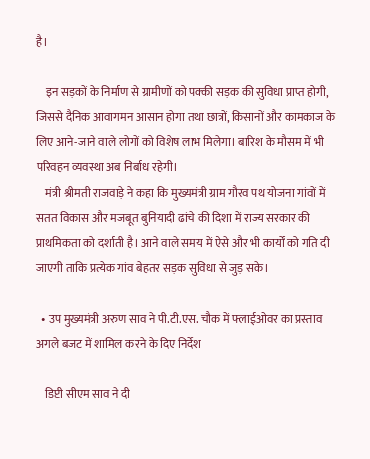है।

    इन सड़कों के निर्माण से ग्रामीणों को पक्की सड़क की सुविधा प्राप्त होगी, जिससे दैनिक आवागमन आसान होगा तथा छात्रों, किसानों और कामकाज के लिए आने-जाने वाले लोगों को विशेष लाभ मिलेगा। बारिश के मौसम में भी परिवहन व्यवस्था अब निर्बाध रहेगी।
    मंत्री श्रीमती राजवाड़े ने कहा कि मुख्यमंत्री ग्राम गौरव पथ योजना गांवों में सतत विकास और मजबूत बुनियादी ढांचे की दिशा में राज्य सरकार की प्राथमिकता को दर्शाती है। आने वाले समय में ऐसे और भी कार्यों को गति दी जाएगी ताकि प्रत्येक गांव बेहतर सड़क सुविधा से जुड़ सके।

  • उप मुख्यमंत्री अरुण साव ने पी.टी.एस. चौक में फ्लाईओवर का प्रस्ताव अगले बजट में शामिल करने के दिए निर्देश

    डिप्टी सीएम साव ने दी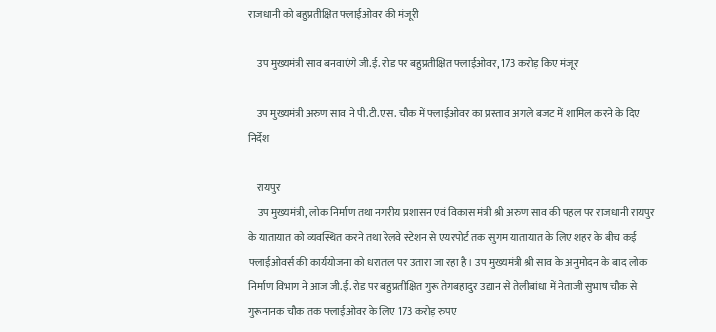राजधानी को बहुप्रतीक्षित फ्लाईओवर की मंजूरी

    उप मुख्यमंत्री साव बनवाएंगे जी.ई. रोड पर बहुप्रतीक्षित फ्लाईओवर, 173 करोड़ किए मंजूर

    उप मुख्यमंत्री अरुण साव ने पी.टी.एस. चौक में फ्लाईओवर का प्रस्ताव अगले बजट में शामिल करने के दिए निर्देश

    रायपुर
    उप मुख्यमंत्री, लोक निर्माण तथा नगरीय प्रशासन एवं विकास मंत्री श्री अरुण साव की पहल पर राजधानी रायपुर के यातायात को व्यवस्थित करने तथा रेलवे स्टेशन से एयरपोर्ट तक सुगम यातायात के लिए शहर के बीच कई फ्लाईओवर्स की कार्ययोजना को धरातल पर उतारा जा रहा है। उप मुख्यमंत्री श्री साव के अनुमोदन के बाद लोक निर्माण विभाग ने आज जी.ई. रोड पर बहुप्रतीक्षित गुरू तेगबहादुर उद्यान से तेलीबांधा में नेताजी सुभाष चौक से गुरूनानक चौक तक फ्लाईओवर के लिए 173 करोड़ रुपए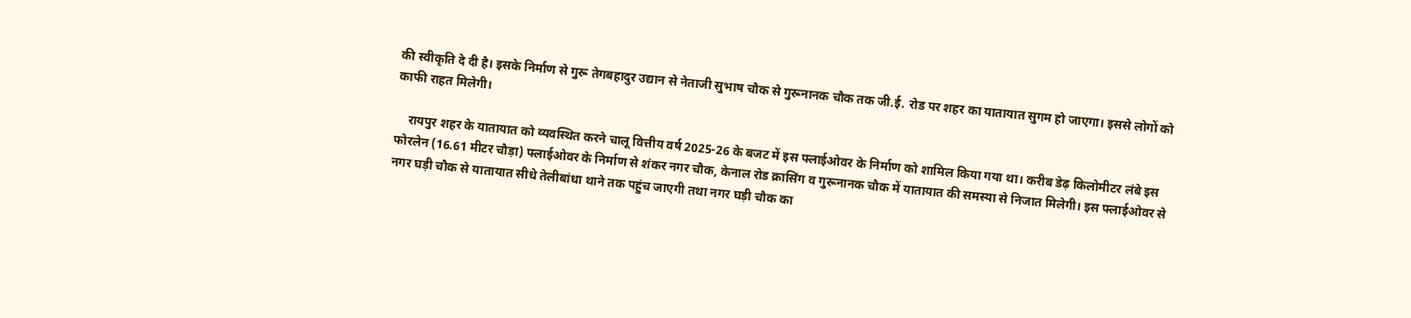की स्वीकृति दे दी है। इसके निर्माण से गुरू तेगबहादुर उद्यान से नेताजी सुभाष चौक से गुरूनानक चौक तक जी.ई. रोड पर शहर का यातायात सुगम हो जाएगा। इससे लोगों को काफी राहत मिलेगी।

    रायपुर शहर के यातायात को व्यवस्थित करने चालू वित्तीय वर्ष 2025-26 के बजट में इस फ्लाईओवर के निर्माण को शामिल किया गया था। करीब डेढ़ किलोमीटर लंबे इस फोरलेन (16.61 मीटर चौड़ा) फ्लाईओवर के निर्माण से शंकर नगर चौक, केनाल रोड क्रासिंग व गुरूनानक चौक में यातायात की समस्या से निजात मिलेगी। इस फ्लाईओवर से नगर घड़ी चौक से यातायात सीधे तेलीबांधा थाने तक पहुंच जाएगी तथा नगर घड़ी चौक का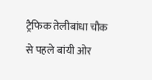ट्रैफिक तेलीबांधा चौक से पहले बांयी ओर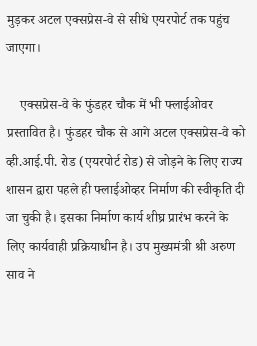मुड़कर अटल एक्सप्रेस-वे से सीधे एयरपोर्ट तक पहुंच जाएगा।

    एक्सप्रेस-वे के फुंडहर चौक में भी फ्लाईओवर प्रस्तावित है। फुंडहर चौक से आगे अटल एक्सप्रेस-वे को व्ही.आई.पी. रोड (एयरपोर्ट रोड) से जोड़ने के लिए राज्य शासन द्वारा पहले ही फ्लाईओव्हर निर्माण की स्वीकृति दी जा चुकी है। इसका निर्माण कार्य शीघ्र प्रारंभ करने के लिए कार्यवाही प्रक्रियाधीन है। उप मुख्यमंत्री श्री अरुण साव ने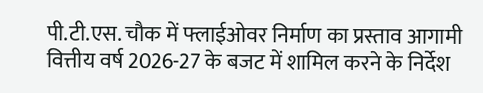पी.टी.एस. चौक में फ्लाईओवर निर्माण का प्रस्ताव आगामी वित्तीय वर्ष 2026-27 के बजट में शामिल करने के निर्देश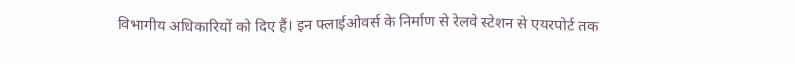विभागीय अधिकारियों को दिए हैं। इन फ्लाईओवर्स के निर्माण से रेलवे स्टेशन से एयरपोर्ट तक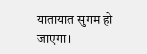यातायात सुगम हो जाएगा।